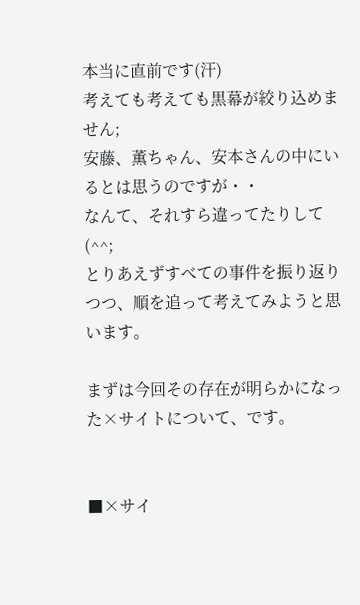本当に直前です(汗)
考えても考えても黒幕が絞り込めません;
安藤、薫ちゃん、安本さんの中にいるとは思うのですが・・
なんて、それすら違ってたりして(^^;
とりあえずすべての事件を振り返りつつ、順を追って考えてみようと思います。

まずは今回その存在が明らかになった×サイトについて、です。


■×サイ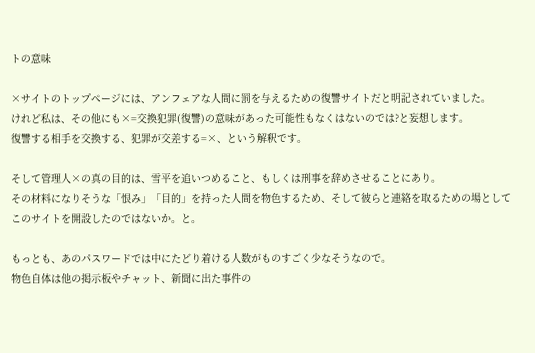トの意味

×サイトのトップページには、アンフェアな人間に罰を与えるための復讐サイトだと明記されていました。
けれど私は、その他にも×=交換犯罪(復讐)の意味があった可能性もなくはないのでは?と妄想します。
復讐する相手を交換する、犯罪が交差する=×、という解釈です。

そして管理人×の真の目的は、雪平を追いつめること、もしくは刑事を辞めさせることにあり。
その材料になりそうな「恨み」「目的」を持った人間を物色するため、そして彼らと連絡を取るための場としてこのサイトを開設したのではないか。と。

もっとも、あのパスワードでは中にたどり着ける人数がものすごく少なそうなので。
物色自体は他の掲示板やチャット、新聞に出た事件の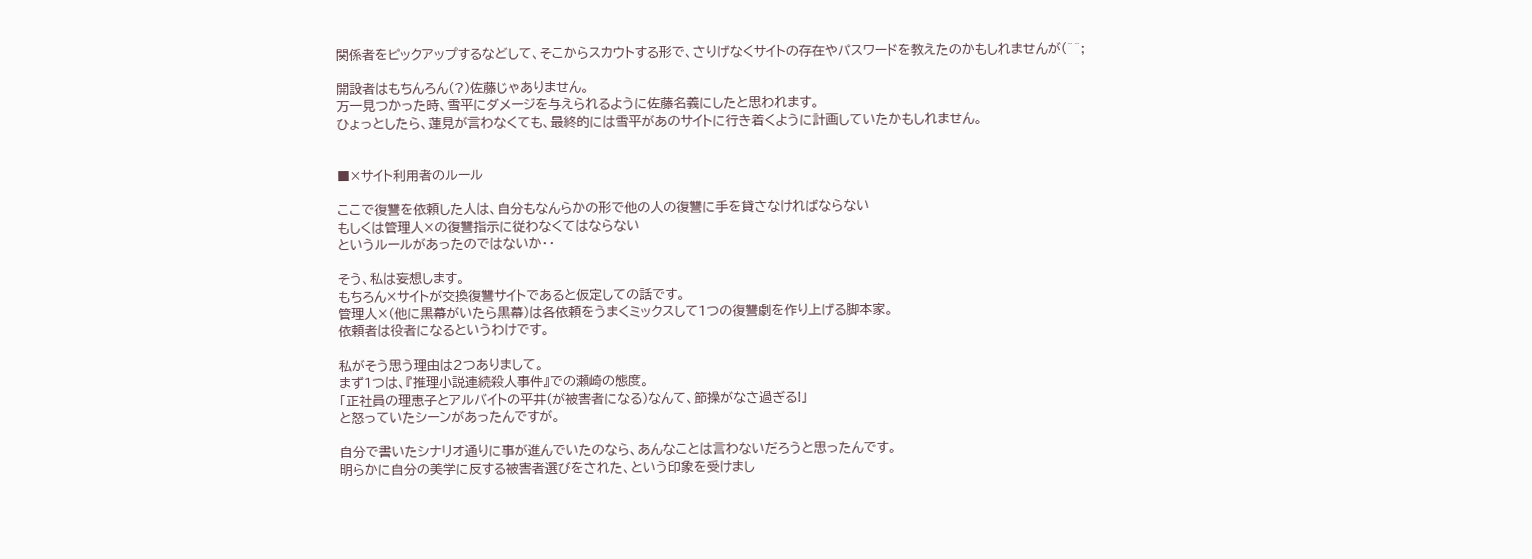関係者をピックアップするなどして、そこからスカウトする形で、さりげなくサイトの存在やパスワードを教えたのかもしれませんが(^^;

開設者はもちんろん(?)佐藤じゃありません。
万一見つかった時、雪平にダメージを与えられるように佐藤名義にしたと思われます。
ひょっとしたら、蓮見が言わなくても、最終的には雪平があのサイトに行き着くように計画していたかもしれません。


■×サイト利用者のルール

ここで復讐を依頼した人は、自分もなんらかの形で他の人の復讐に手を貸さなければならない
もしくは管理人×の復讐指示に従わなくてはならない
というルールがあったのではないか・・

そう、私は妄想します。
もちろん×サイトが交換復讐サイトであると仮定しての話です。
管理人×(他に黒幕がいたら黒幕)は各依頼をうまくミックスして1つの復讐劇を作り上げる脚本家。
依頼者は役者になるというわけです。

私がそう思う理由は2つありまして。
まず1つは、『推理小説連続殺人事件』での瀬崎の態度。
「正社員の理恵子とアルバイトの平井(が被害者になる)なんて、節操がなさ過ぎる!」
と怒っていたシーンがあったんですが。

自分で書いたシナリオ通りに事が進んでいたのなら、あんなことは言わないだろうと思ったんです。
明らかに自分の美学に反する被害者選びをされた、という印象を受けまし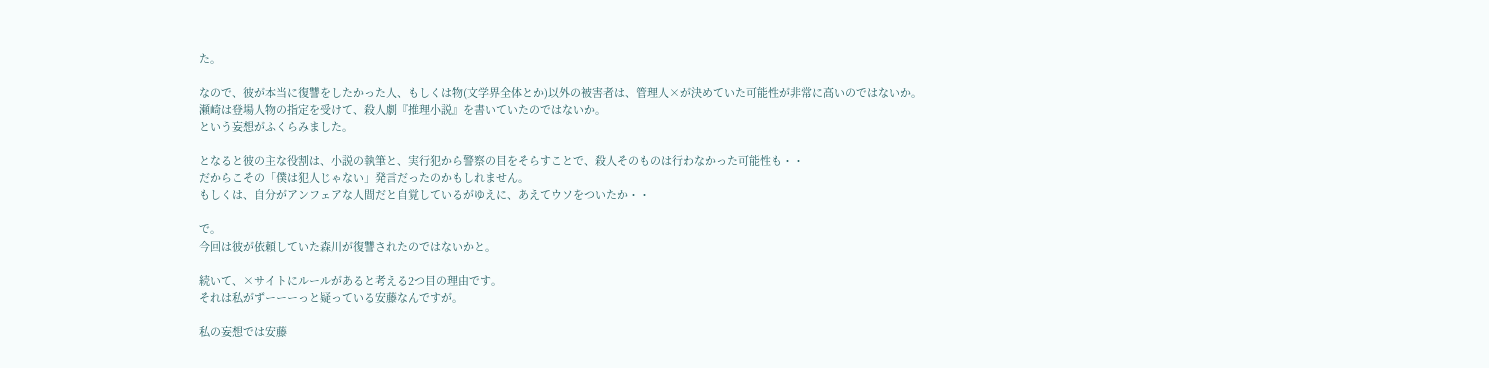た。

なので、彼が本当に復讐をしたかった人、もしくは物(文学界全体とか)以外の被害者は、管理人×が決めていた可能性が非常に高いのではないか。
瀬崎は登場人物の指定を受けて、殺人劇『推理小説』を書いていたのではないか。
という妄想がふくらみました。

となると彼の主な役割は、小説の執筆と、実行犯から警察の目をそらすことで、殺人そのものは行わなかった可能性も・・
だからこその「僕は犯人じゃない」発言だったのかもしれません。
もしくは、自分がアンフェアな人間だと自覚しているがゆえに、あえてウソをついたか・・

で。
今回は彼が依頼していた森川が復讐されたのではないかと。

続いて、×サイトにルールがあると考える2つ目の理由です。
それは私がずーーーっと疑っている安藤なんですが。

私の妄想では安藤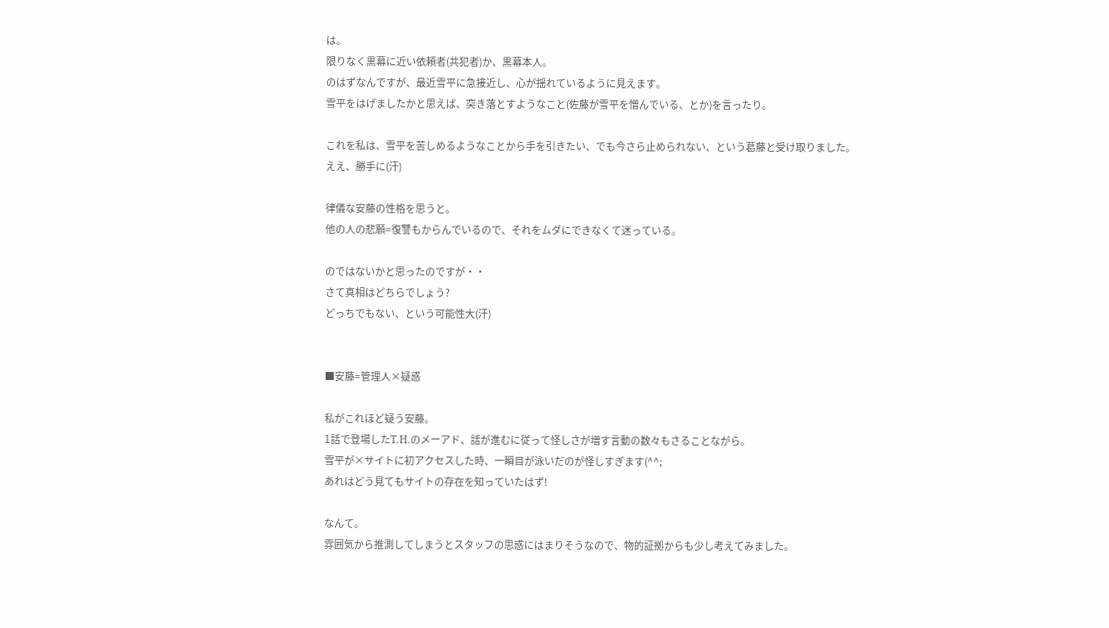は。
限りなく黒幕に近い依頼者(共犯者)か、黒幕本人。
のはずなんですが、最近雪平に急接近し、心が揺れているように見えます。
雪平をはげましたかと思えば、突き落とすようなこと(佐藤が雪平を憎んでいる、とか)を言ったり。

これを私は、雪平を苦しめるようなことから手を引きたい、でも今さら止められない、という葛藤と受け取りました。
ええ、勝手に(汗)

律儀な安藤の性格を思うと。
他の人の悲願=復讐もからんでいるので、それをムダにできなくて迷っている。

のではないかと思ったのですが・・
さて真相はどちらでしょう?
どっちでもない、という可能性大(汗)


■安藤=管理人×疑惑

私がこれほど疑う安藤。
1話で登場したT.H.のメーアド、話が進むに従って怪しさが増す言動の数々もさることながら。
雪平が×サイトに初アクセスした時、一瞬目が泳いだのが怪しすぎます(^^;
あれはどう見てもサイトの存在を知っていたはず!

なんて。
雰囲気から推測してしまうとスタッフの思惑にはまりそうなので、物的証拠からも少し考えてみました。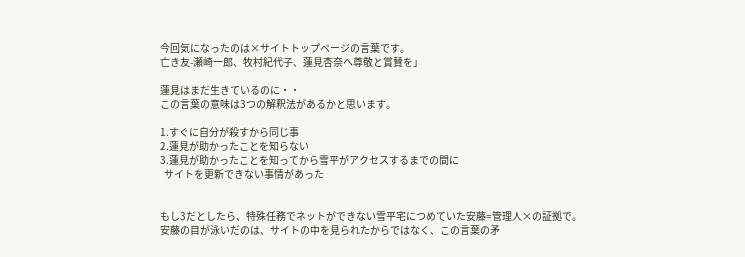今回気になったのは×サイトトップページの言葉です。
亡き友-瀬崎一郎、牧村紀代子、蓮見杏奈へ尊敬と賞賛を」

蓮見はまだ生きているのに・・
この言葉の意味は3つの解釈法があるかと思います。

1.すぐに自分が殺すから同じ事
2.蓮見が助かったことを知らない
3.蓮見が助かったことを知ってから雪平がアクセスするまでの間に
  サイトを更新できない事情があった


もし3だとしたら、特殊任務でネットができない雪平宅につめていた安藤=管理人×の証拠で。
安藤の目が泳いだのは、サイトの中を見られたからではなく、この言葉の矛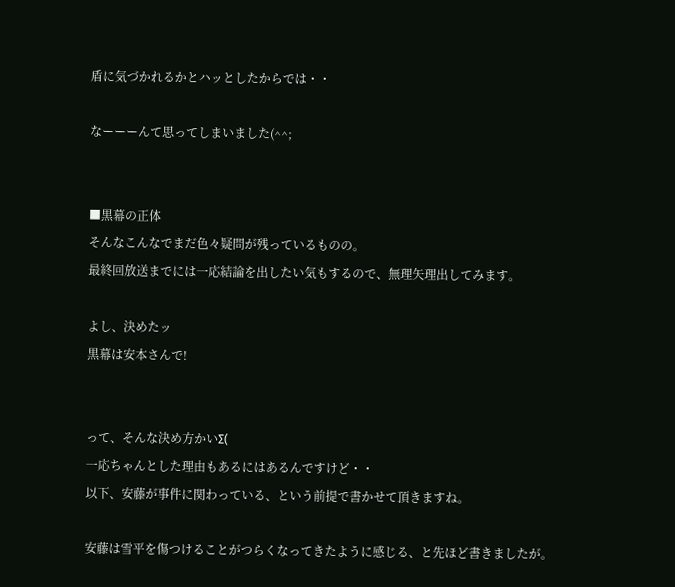盾に気づかれるかとハッとしたからでは・・

なーーーんて思ってしまいました(^^;


■黒幕の正体
そんなこんなでまだ色々疑問が残っているものの。
最終回放送までには一応結論を出したい気もするので、無理矢理出してみます。

よし、決めたッ
黒幕は安本さんで!


って、そんな決め方かいΣ(
一応ちゃんとした理由もあるにはあるんですけど・・
以下、安藤が事件に関わっている、という前提で書かせて頂きますね。

安藤は雪平を傷つけることがつらくなってきたように感じる、と先ほど書きましたが。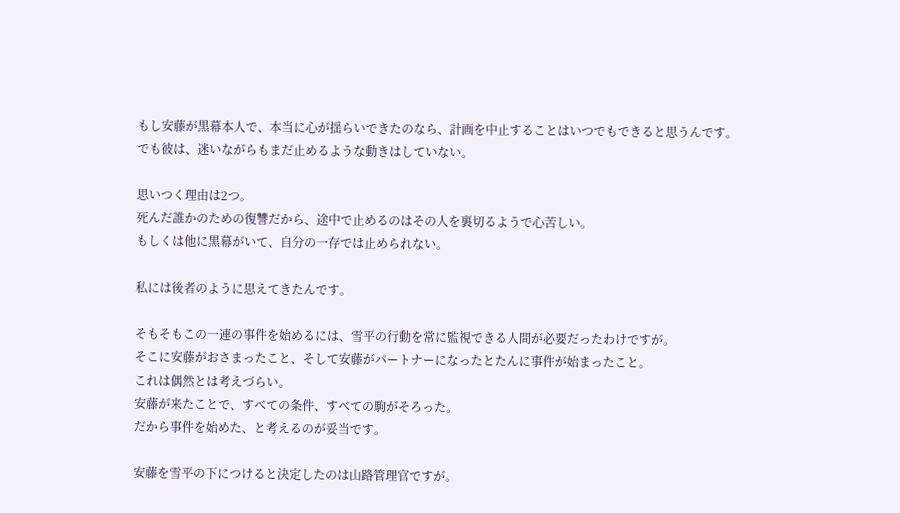もし安藤が黒幕本人で、本当に心が揺らいできたのなら、計画を中止することはいつでもできると思うんです。
でも彼は、迷いながらもまだ止めるような動きはしていない。

思いつく理由は2つ。
死んだ誰かのための復讐だから、途中で止めるのはその人を裏切るようで心苦しい。
もしくは他に黒幕がいて、自分の一存では止められない。

私には後者のように思えてきたんです。

そもそもこの一連の事件を始めるには、雪平の行動を常に監視できる人間が必要だったわけですが。
そこに安藤がおさまったこと、そして安藤がパートナーになったとたんに事件が始まったこと。
これは偶然とは考えづらい。
安藤が来たことで、すべての条件、すべての駒がそろった。
だから事件を始めた、と考えるのが妥当です。

安藤を雪平の下につけると決定したのは山路管理官ですが。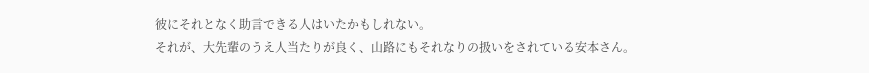彼にそれとなく助言できる人はいたかもしれない。
それが、大先輩のうえ人当たりが良く、山路にもそれなりの扱いをされている安本さん。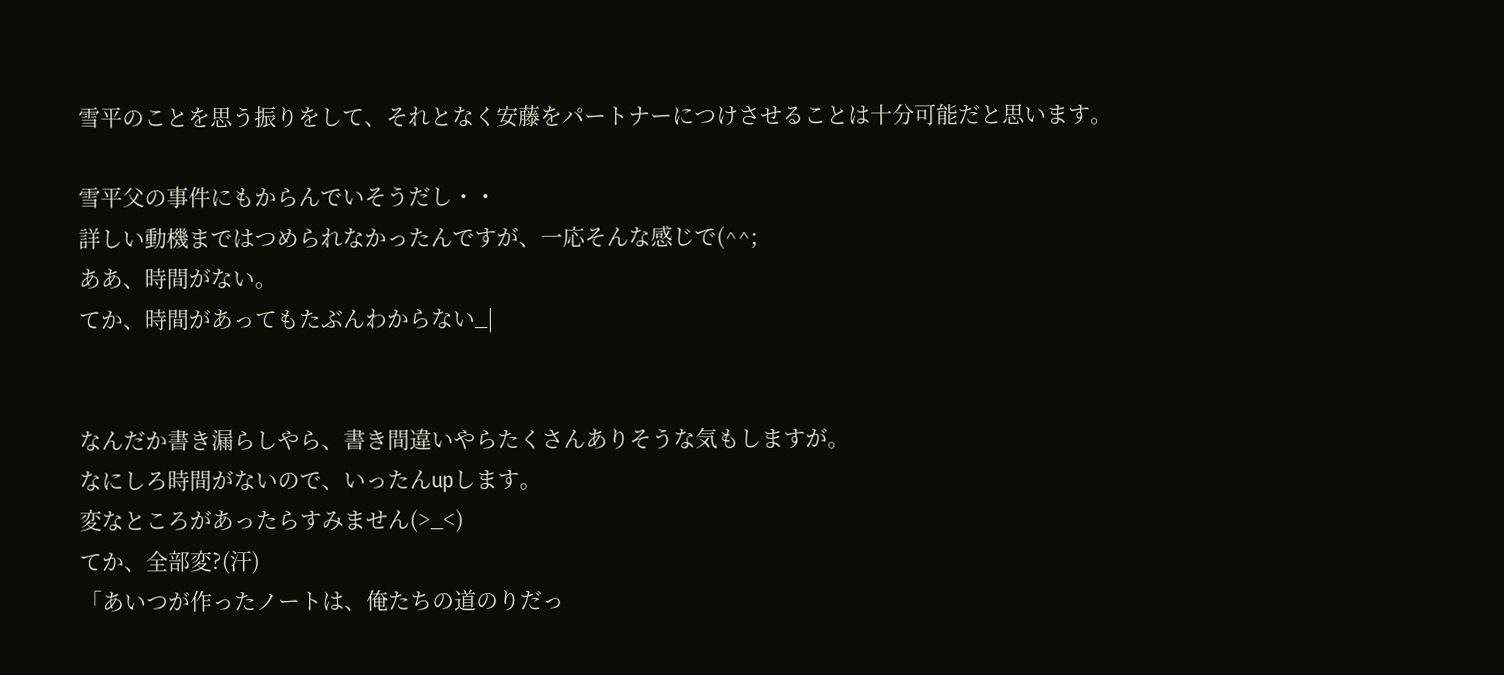雪平のことを思う振りをして、それとなく安藤をパートナーにつけさせることは十分可能だと思います。

雪平父の事件にもからんでいそうだし・・
詳しい動機まではつめられなかったんですが、一応そんな感じで(^^;
ああ、時間がない。
てか、時間があってもたぶんわからない_|


なんだか書き漏らしやら、書き間違いやらたくさんありそうな気もしますが。
なにしろ時間がないので、いったんupします。
変なところがあったらすみません(>_<)
てか、全部変?(汗)
「あいつが作ったノートは、俺たちの道のりだっ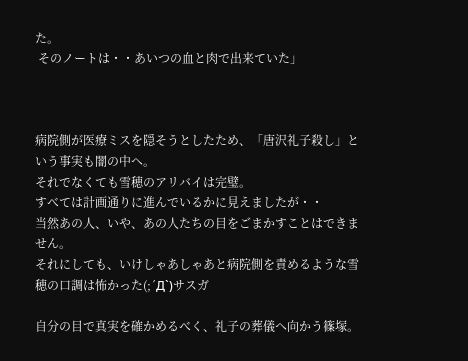た。
 そのノートは・・あいつの血と肉で出来ていた」



病院側が医療ミスを隠そうとしたため、「唐沢礼子殺し」という事実も闇の中へ。
それでなくても雪穂のアリバイは完璧。
すべては計画通りに進んでいるかに見えましたが・・
当然あの人、いや、あの人たちの目をごまかすことはできません。
それにしても、いけしゃあしゃあと病院側を責めるような雪穂の口調は怖かった(;´Д`)サスガ

自分の目で真実を確かめるべく、礼子の葬儀へ向かう篠塚。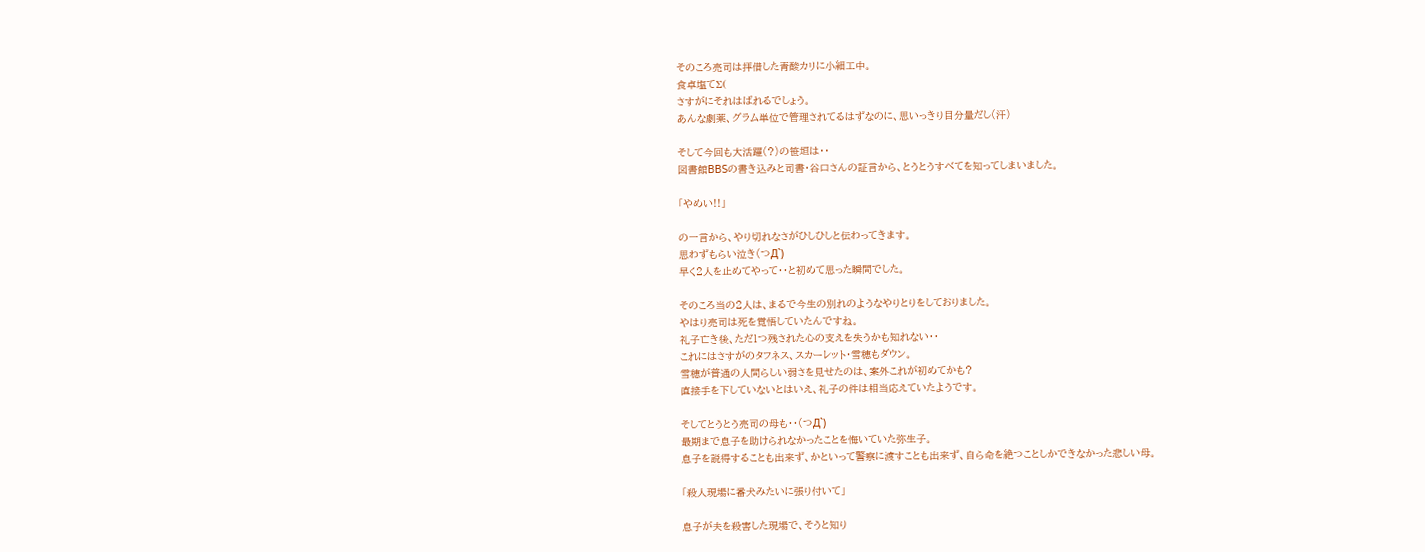そのころ亮司は拝借した青酸カリに小細工中。
食卓塩てΣ(
さすがにそれはばれるでしょう。
あんな劇薬、グラム単位で管理されてるはずなのに、思いっきり目分量だし(汗)

そして今回も大活躍(?)の笹垣は・・
図書館BBSの書き込みと司書・谷口さんの証言から、とうとうすべてを知ってしまいました。

「やめい!!」

の一言から、やり切れなさがひしひしと伝わってきます。
思わずもらい泣き(つД`)
早く2人を止めてやって・・と初めて思った瞬間でした。

そのころ当の2人は、まるで今生の別れのようなやりとりをしておりました。
やはり亮司は死を覚悟していたんですね。
礼子亡き後、ただ1つ残された心の支えを失うかも知れない・・
これにはさすがのタフネス、スカーレット・雪穂もダウン。
雪穂が普通の人間らしい弱さを見せたのは、案外これが初めてかも?
直接手を下していないとはいえ、礼子の件は相当応えていたようです。

そしてとうとう亮司の母も・・(つД`)
最期まで息子を助けられなかったことを悔いていた弥生子。
息子を説得することも出来ず、かといって警察に渡すことも出来ず、自ら命を絶つことしかできなかった悲しい母。

「殺人現場に番犬みたいに張り付いて」

息子が夫を殺害した現場で、そうと知り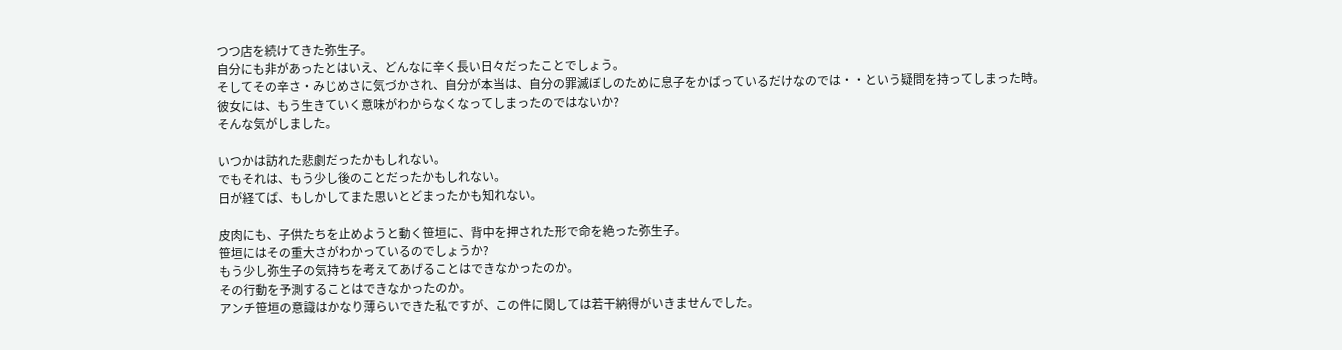つつ店を続けてきた弥生子。
自分にも非があったとはいえ、どんなに辛く長い日々だったことでしょう。
そしてその辛さ・みじめさに気づかされ、自分が本当は、自分の罪滅ぼしのために息子をかばっているだけなのでは・・という疑問を持ってしまった時。
彼女には、もう生きていく意味がわからなくなってしまったのではないか?
そんな気がしました。

いつかは訪れた悲劇だったかもしれない。
でもそれは、もう少し後のことだったかもしれない。
日が経てば、もしかしてまた思いとどまったかも知れない。

皮肉にも、子供たちを止めようと動く笹垣に、背中を押された形で命を絶った弥生子。
笹垣にはその重大さがわかっているのでしょうか?
もう少し弥生子の気持ちを考えてあげることはできなかったのか。
その行動を予測することはできなかったのか。
アンチ笹垣の意識はかなり薄らいできた私ですが、この件に関しては若干納得がいきませんでした。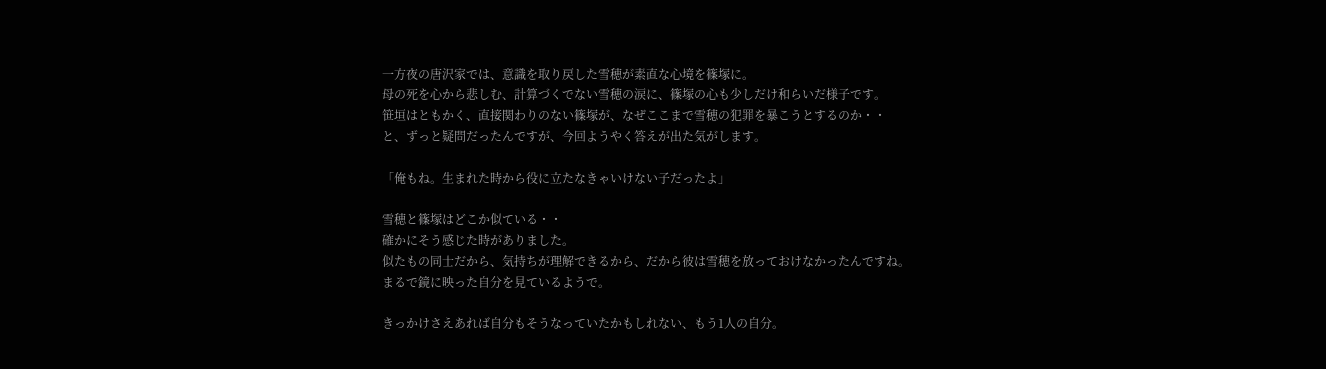一方夜の唐沢家では、意識を取り戻した雪穂が素直な心境を篠塚に。
母の死を心から悲しむ、計算づくでない雪穂の涙に、篠塚の心も少しだけ和らいだ様子です。
笹垣はともかく、直接関わりのない篠塚が、なぜここまで雪穂の犯罪を暴こうとするのか・・
と、ずっと疑問だったんですが、今回ようやく答えが出た気がします。

「俺もね。生まれた時から役に立たなきゃいけない子だったよ」

雪穂と篠塚はどこか似ている・・
確かにそう感じた時がありました。
似たもの同士だから、気持ちが理解できるから、だから彼は雪穂を放っておけなかったんですね。
まるで鏡に映った自分を見ているようで。

きっかけさえあれば自分もそうなっていたかもしれない、もう1人の自分。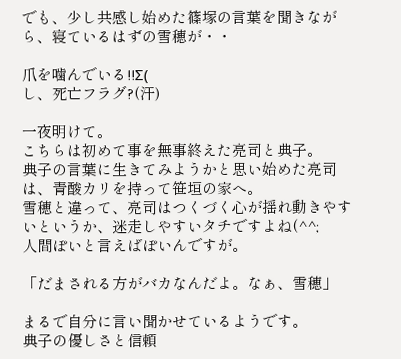でも、少し共感し始めた篠塚の言葉を聞きながら、寝ているはずの雪穂が・・

爪を噛んでいる!!Σ(
し、死亡フラグ?(汗)

一夜明けて。
こちらは初めて事を無事終えた亮司と典子。
典子の言葉に生きてみようかと思い始めた亮司は、青酸カリを持って笹垣の家へ。
雪穂と違って、亮司はつくづく心が揺れ動きやすいというか、迷走しやすいタチですよね(^^;
人間ぽいと言えばぽいんですが。

「だまされる方がバカなんだよ。なぁ、雪穂」

まるで自分に言い聞かせているようです。
典子の優しさと信頼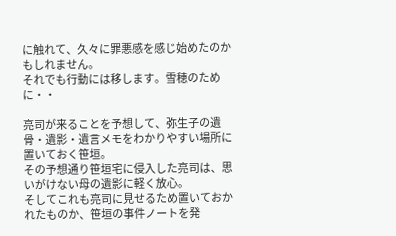に触れて、久々に罪悪感を感じ始めたのかもしれません。
それでも行動には移します。雪穂のために・・

亮司が来ることを予想して、弥生子の遺骨・遺影・遺言メモをわかりやすい場所に置いておく笹垣。
その予想通り笹垣宅に侵入した亮司は、思いがけない母の遺影に軽く放心。
そしてこれも亮司に見せるため置いておかれたものか、笹垣の事件ノートを発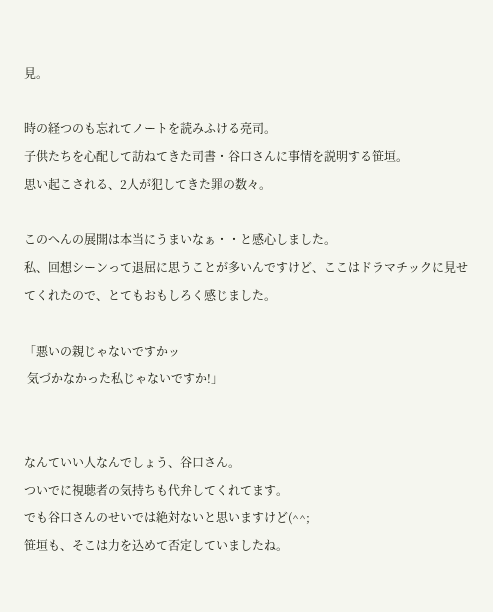見。

時の経つのも忘れてノートを読みふける亮司。
子供たちを心配して訪ねてきた司書・谷口さんに事情を説明する笹垣。
思い起こされる、2人が犯してきた罪の数々。

このへんの展開は本当にうまいなぁ・・と感心しました。
私、回想シーンって退屈に思うことが多いんですけど、ここはドラマチックに見せてくれたので、とてもおもしろく感じました。

「悪いの親じゃないですかッ
 気づかなかった私じゃないですか!」


なんていい人なんでしょう、谷口さん。
ついでに視聴者の気持ちも代弁してくれてます。
でも谷口さんのせいでは絶対ないと思いますけど(^^;
笹垣も、そこは力を込めて否定していましたね。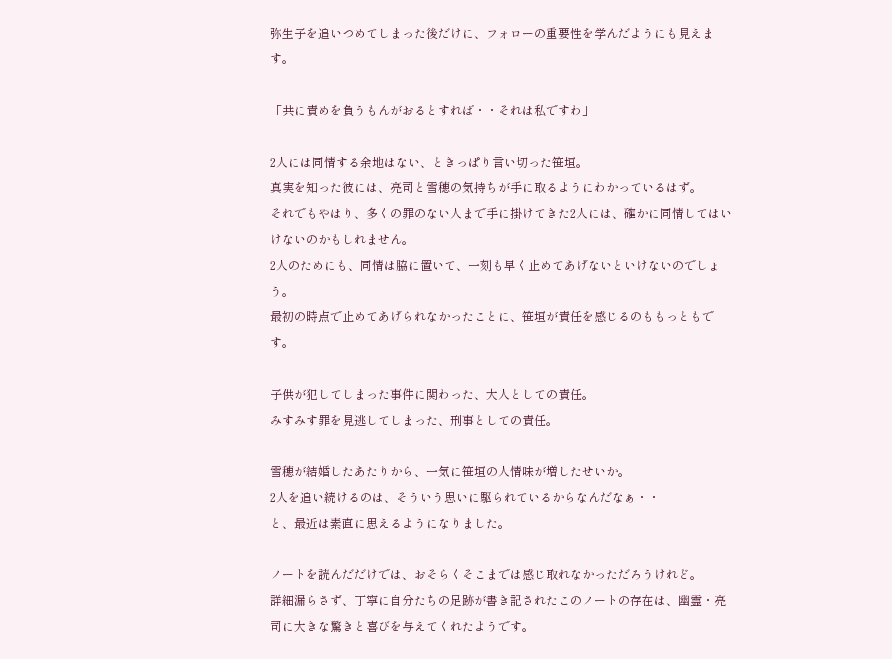弥生子を追いつめてしまった後だけに、フォローの重要性を学んだようにも見えます。

「共に責めを負うもんがおるとすれば・・それは私ですわ」

2人には同情する余地はない、ときっぱり言い切った笹垣。
真実を知った彼には、亮司と雪穂の気持ちが手に取るようにわかっているはず。
それでもやはり、多くの罪のない人まで手に掛けてきた2人には、確かに同情してはいけないのかもしれません。
2人のためにも、同情は脇に置いて、一刻も早く止めてあげないといけないのでしょう。
最初の時点で止めてあげられなかったことに、笹垣が責任を感じるのももっともです。

子供が犯してしまった事件に関わった、大人としての責任。
みすみす罪を見逃してしまった、刑事としての責任。

雪穂が結婚したあたりから、一気に笹垣の人情味が増したせいか。
2人を追い続けるのは、そういう思いに駆られているからなんだなぁ・・
と、最近は素直に思えるようになりました。

ノートを読んだだけでは、おそらくそこまでは感じ取れなかっただろうけれど。
詳細漏らさず、丁寧に自分たちの足跡が書き記されたこのノートの存在は、幽霊・亮司に大きな驚きと喜びを与えてくれたようです。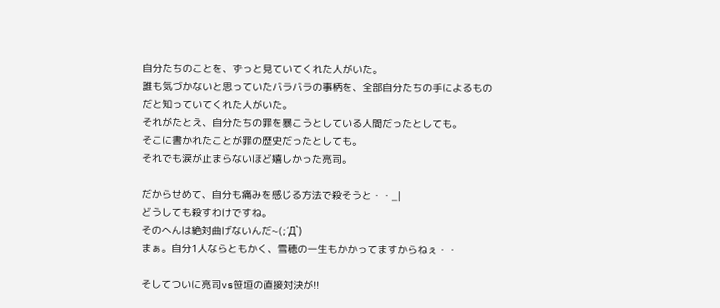自分たちのことを、ずっと見ていてくれた人がいた。
誰も気づかないと思っていたバラバラの事柄を、全部自分たちの手によるものだと知っていてくれた人がいた。
それがたとえ、自分たちの罪を暴こうとしている人間だったとしても。
そこに書かれたことが罪の歴史だったとしても。
それでも涙が止まらないほど嬉しかった亮司。

だからせめて、自分も痛みを感じる方法で殺そうと・・_|
どうしても殺すわけですね。
そのへんは絶対曲げないんだ~(;´Д`)
まぁ。自分1人ならともかく、雪穂の一生もかかってますからねぇ・・

そしてついに亮司vs笹垣の直接対決が!!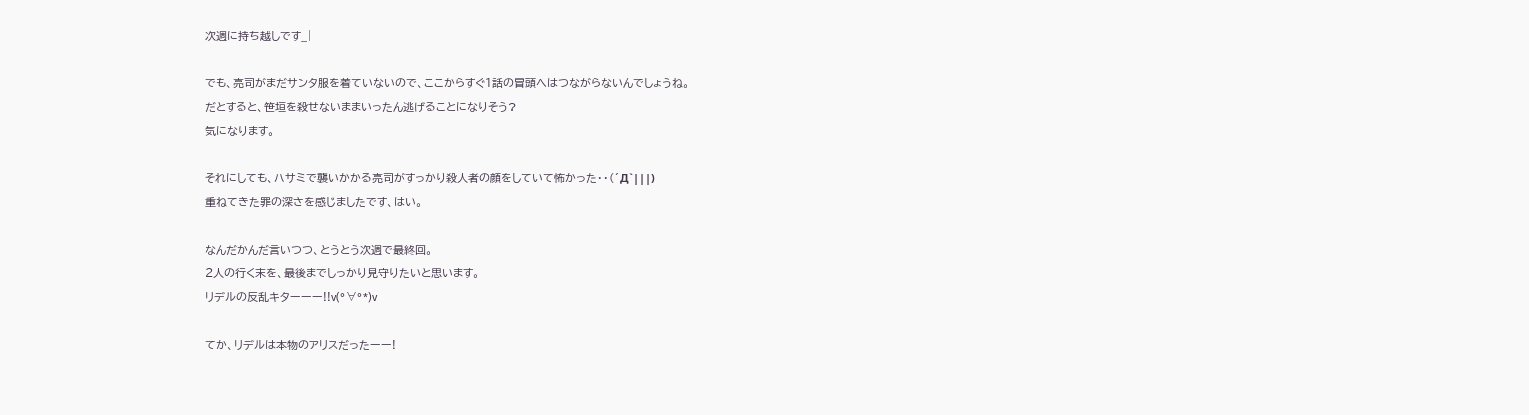次週に持ち越しです_|

でも、亮司がまだサンタ服を着ていないので、ここからすぐ1話の冒頭へはつながらないんでしょうね。
だとすると、笹垣を殺せないままいったん逃げることになりそう?
気になります。

それにしても、ハサミで襲いかかる亮司がすっかり殺人者の顔をしていて怖かった・・(´Д`|||)
重ねてきた罪の深さを感じましたです、はい。

なんだかんだ言いつつ、とうとう次週で最終回。
2人の行く末を、最後までしっかり見守りたいと思います。
リデルの反乱キターーー!!v(°∀°*)v

てか、リデルは本物のアリスだったーー!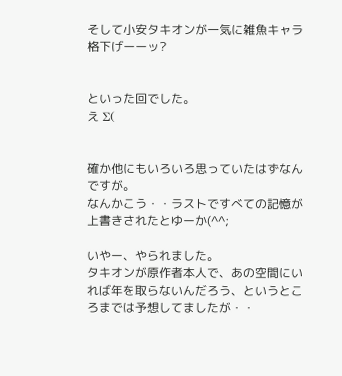そして小安タキオンが一気に雑魚キャラ格下げーーッ?


といった回でした。
え Σ(


確か他にもいろいろ思っていたはずなんですが。
なんかこう・・ラストですべての記憶が上書きされたとゆーか(^^;

いやー、やられました。
タキオンが原作者本人で、あの空間にいれば年を取らないんだろう、というところまでは予想してましたが・・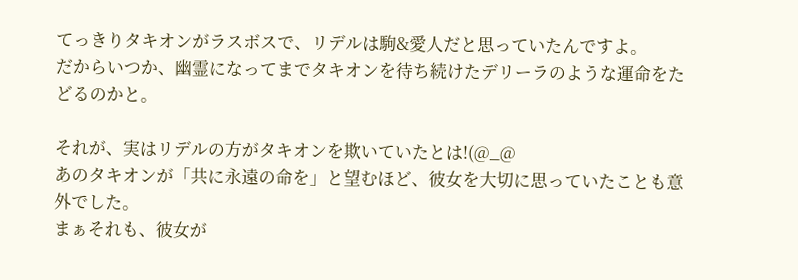てっきりタキオンがラスボスで、リデルは駒&愛人だと思っていたんですよ。
だからいつか、幽霊になってまでタキオンを待ち続けたデリーラのような運命をたどるのかと。

それが、実はリデルの方がタキオンを欺いていたとは!(@_@
あのタキオンが「共に永遠の命を」と望むほど、彼女を大切に思っていたことも意外でした。
まぁそれも、彼女が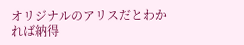オリジナルのアリスだとわかれば納得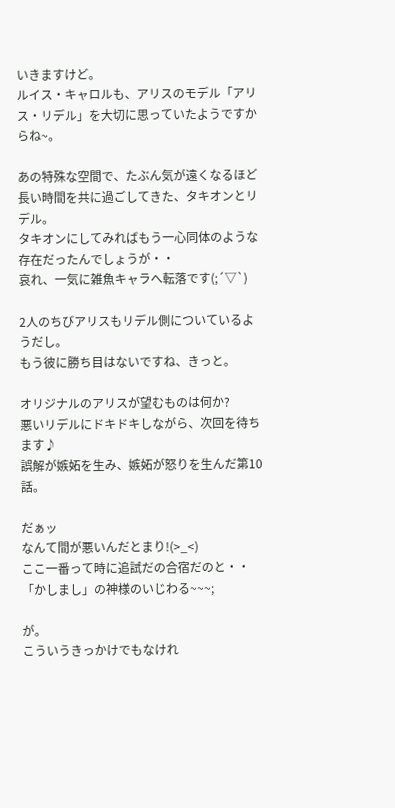いきますけど。
ルイス・キャロルも、アリスのモデル「アリス・リデル」を大切に思っていたようですからね~。

あの特殊な空間で、たぶん気が遠くなるほど長い時間を共に過ごしてきた、タキオンとリデル。
タキオンにしてみればもう一心同体のような存在だったんでしょうが・・
哀れ、一気に雑魚キャラへ転落です(;´▽`)

2人のちびアリスもリデル側についているようだし。
もう彼に勝ち目はないですね、きっと。

オリジナルのアリスが望むものは何か?
悪いリデルにドキドキしながら、次回を待ちます♪
誤解が嫉妬を生み、嫉妬が怒りを生んだ第10話。

だぁッ
なんて間が悪いんだとまり!(>_<)
ここ一番って時に追試だの合宿だのと・・
「かしまし」の神様のいじわる~~~;

が。
こういうきっかけでもなけれ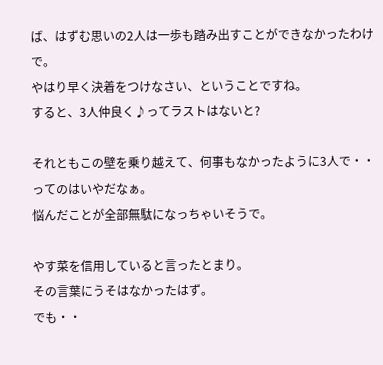ば、はずむ思いの2人は一歩も踏み出すことができなかったわけで。
やはり早く決着をつけなさい、ということですね。
すると、3人仲良く♪ってラストはないと?

それともこの壁を乗り越えて、何事もなかったように3人で・・
ってのはいやだなぁ。
悩んだことが全部無駄になっちゃいそうで。

やす菜を信用していると言ったとまり。
その言葉にうそはなかったはず。
でも・・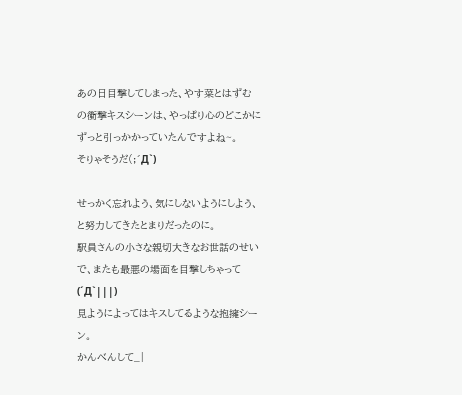あの日目撃してしまった、やす菜とはずむの衝撃キスシーンは、やっぱり心のどこかにずっと引っかかっていたんですよね~。
そりゃそうだ(;´Д`)

せっかく忘れよう、気にしないようにしよう、と努力してきたとまりだったのに。
駅員さんの小さな親切大きなお世話のせいで、またも最悪の場面を目撃しちゃって(´Д`|||)
見ようによってはキスしてるような抱擁シーン。
かんべんして_|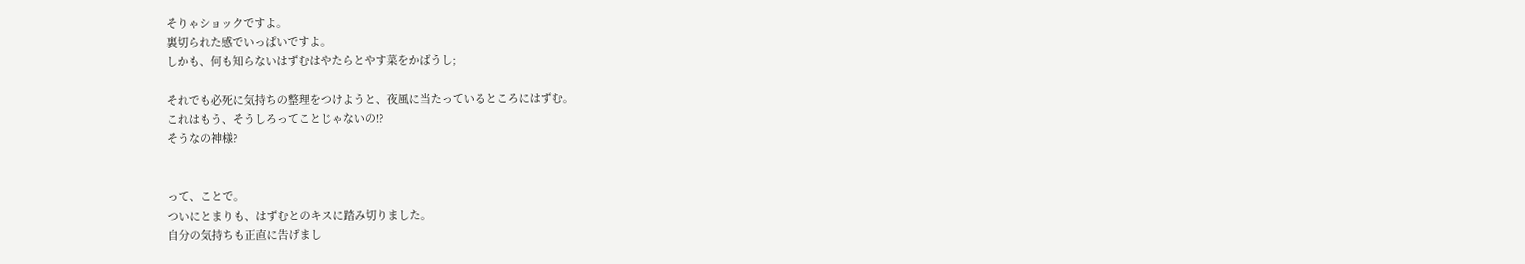そりゃショックですよ。
裏切られた感でいっぱいですよ。
しかも、何も知らないはずむはやたらとやす菜をかばうし;

それでも必死に気持ちの整理をつけようと、夜風に当たっているところにはずむ。
これはもう、そうしろってことじゃないの!?
そうなの神様?


って、ことで。
ついにとまりも、はずむとのキスに踏み切りました。
自分の気持ちも正直に告げまし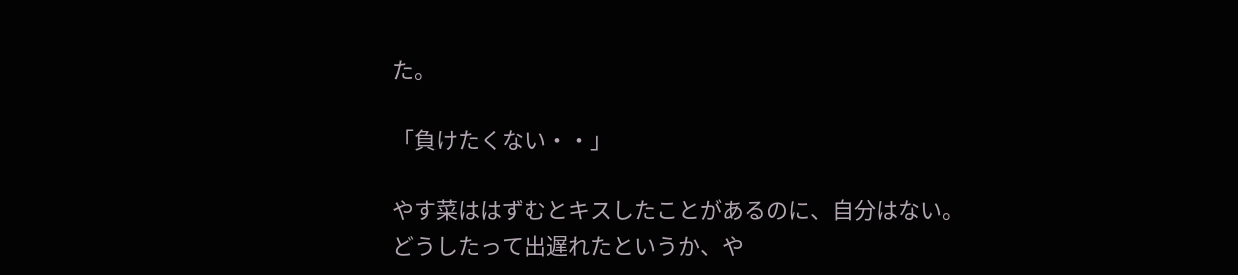た。

「負けたくない・・」

やす菜ははずむとキスしたことがあるのに、自分はない。
どうしたって出遅れたというか、や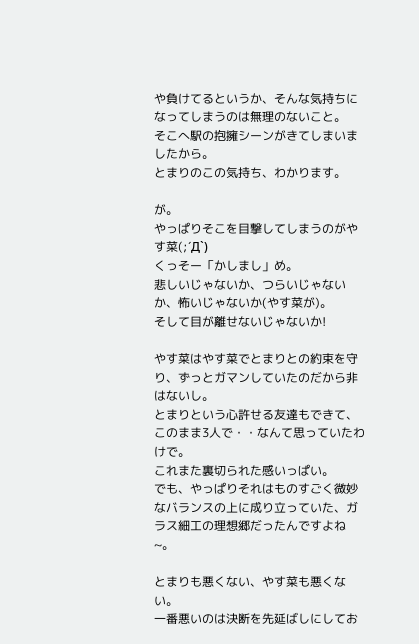や負けてるというか、そんな気持ちになってしまうのは無理のないこと。
そこへ駅の抱擁シーンがきてしまいましたから。
とまりのこの気持ち、わかります。

が。
やっぱりそこを目撃してしまうのがやす菜(;´Д`)
くっそー「かしまし」め。
悲しいじゃないか、つらいじゃないか、怖いじゃないか(やす菜が)。
そして目が離せないじゃないか!

やす菜はやす菜でとまりとの約束を守り、ずっとガマンしていたのだから非はないし。
とまりという心許せる友達もできて、このまま3人で・・なんて思っていたわけで。
これまた裏切られた感いっぱい。
でも、やっぱりそれはものすごく微妙なバランスの上に成り立っていた、ガラス細工の理想郷だったんですよね~。

とまりも悪くない、やす菜も悪くない。
一番悪いのは決断を先延ばしにしてお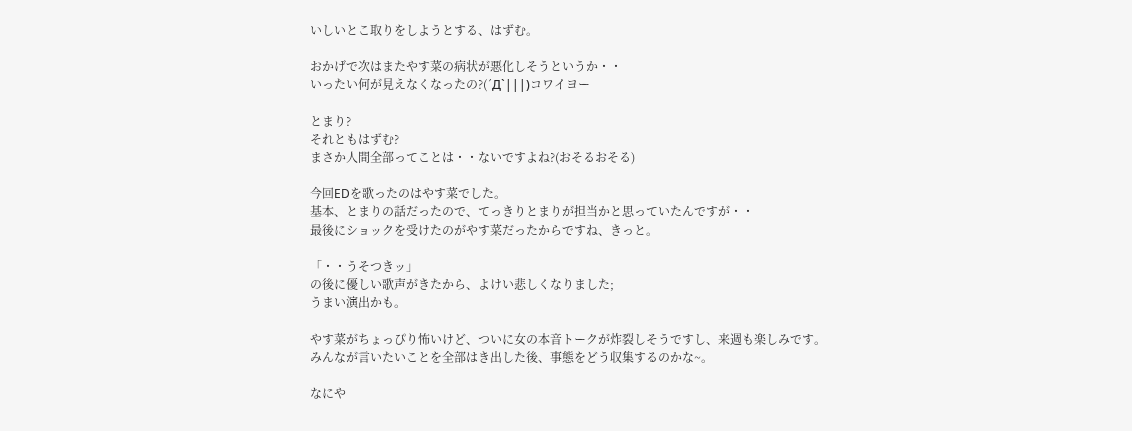いしいとこ取りをしようとする、はずむ。

おかげで次はまたやす菜の病状が悪化しそうというか・・
いったい何が見えなくなったの?(´Д`|||)コワイヨー

とまり?
それともはずむ?
まさか人間全部ってことは・・ないですよね?(おそるおそる)

今回EDを歌ったのはやす菜でした。
基本、とまりの話だったので、てっきりとまりが担当かと思っていたんですが・・
最後にショックを受けたのがやす菜だったからですね、きっと。

「・・うそつきッ」
の後に優しい歌声がきたから、よけい悲しくなりました;
うまい演出かも。

やす菜がちょっぴり怖いけど、ついに女の本音トークが炸裂しそうですし、来週も楽しみです。
みんなが言いたいことを全部はき出した後、事態をどう収集するのかな~。

なにや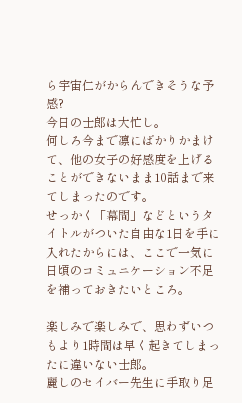ら宇宙仁がからんできそうな予感?
今日の士郎は大忙し。
何しろ今まで凛にばかりかまけて、他の女子の好感度を上げることができないまま10話まで来てしまったのです。
せっかく「幕間」などというタイトルがついた自由な1日を手に入れたからには、ここで一気に日頃のコミュニケーション不足を補っておきたいところ。

楽しみで楽しみで、思わずいつもより1時間は早く起きてしまったに違いない士郎。
麗しのセイバー先生に手取り足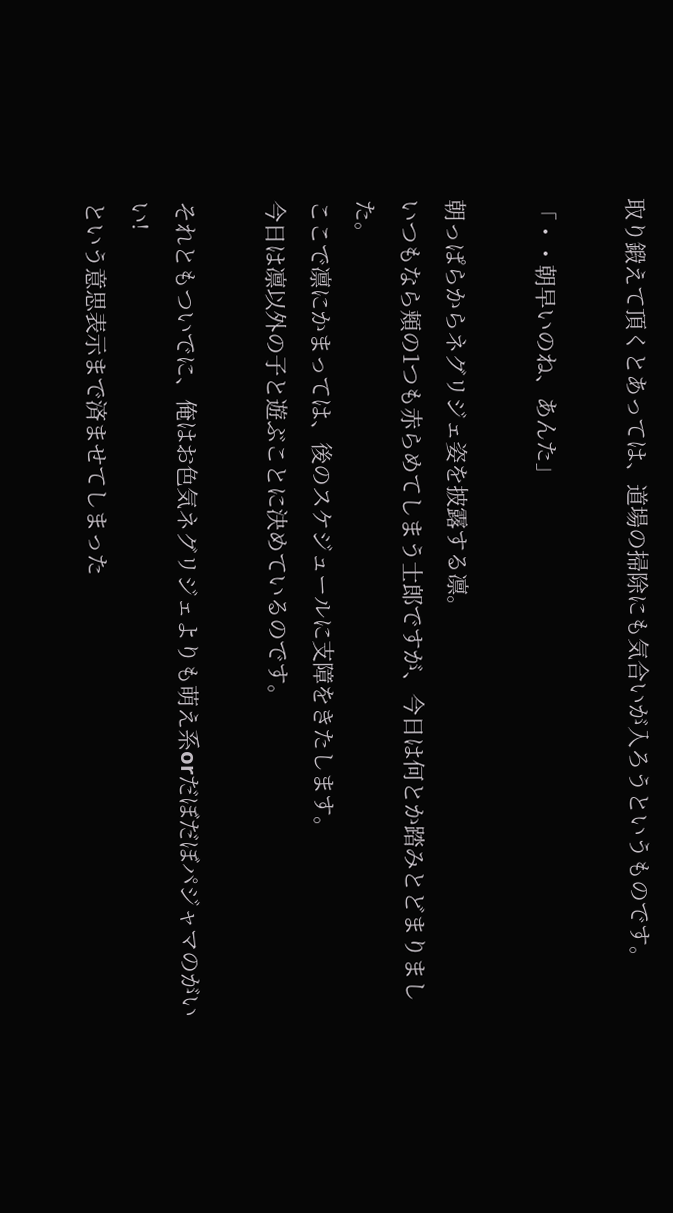取り鍛えて頂くとあっては、道場の掃除にも気合いが入ろうというものです。

「・・朝早いのね、あんた」

朝っぱらからネグリジェ姿を披露する凛。
いつもなら頬の1つも赤らめてしまう士郎ですが、今日は何とか踏みとどまりました。
ここで凛にかまっては、後のスケジュールに支障をきたします。
今日は凛以外の子と遊ぶことに決めているのです。

それともついでに、俺はお色気ネグリジェよりも萌え系orだぼだぼパジャマのがいい!
という意思表示まで済ませてしまった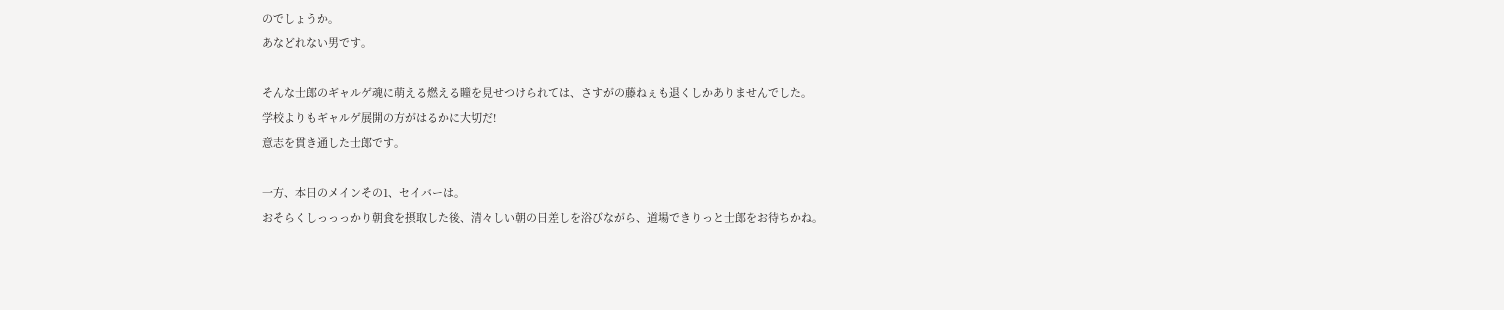のでしょうか。
あなどれない男です。

そんな士郎のギャルゲ魂に萌える燃える瞳を見せつけられては、さすがの藤ねぇも退くしかありませんでした。
学校よりもギャルゲ展開の方がはるかに大切だ!
意志を貫き通した士郎です。

一方、本日のメインその1、セイバーは。
おそらくしっっっかり朝食を摂取した後、清々しい朝の日差しを浴びながら、道場できりっと士郎をお待ちかね。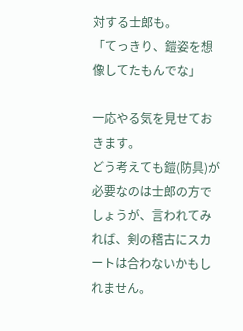対する士郎も。
「てっきり、鎧姿を想像してたもんでな」

一応やる気を見せておきます。
どう考えても鎧(防具)が必要なのは士郎の方でしょうが、言われてみれば、剣の稽古にスカートは合わないかもしれません。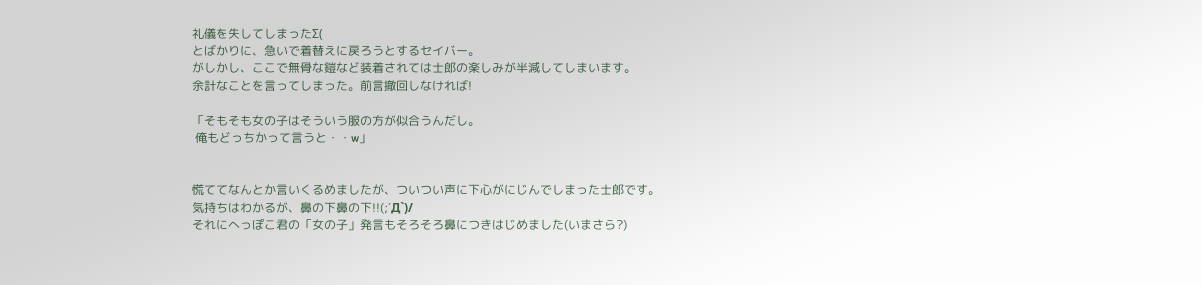礼儀を失してしまったΣ(
とばかりに、急いで着替えに戻ろうとするセイバー。
がしかし、ここで無骨な鎧など装着されては士郎の楽しみが半減してしまいます。
余計なことを言ってしまった。前言撤回しなければ!

「そもそも女の子はそういう服の方が似合うんだし。
 俺もどっちかって言うと・・w」


慌ててなんとか言いくるめましたが、ついつい声に下心がにじんでしまった士郎です。
気持ちはわかるが、鼻の下鼻の下!!(;´Д`)/
それにへっぽこ君の「女の子」発言もそろそろ鼻につきはじめました(いまさら?)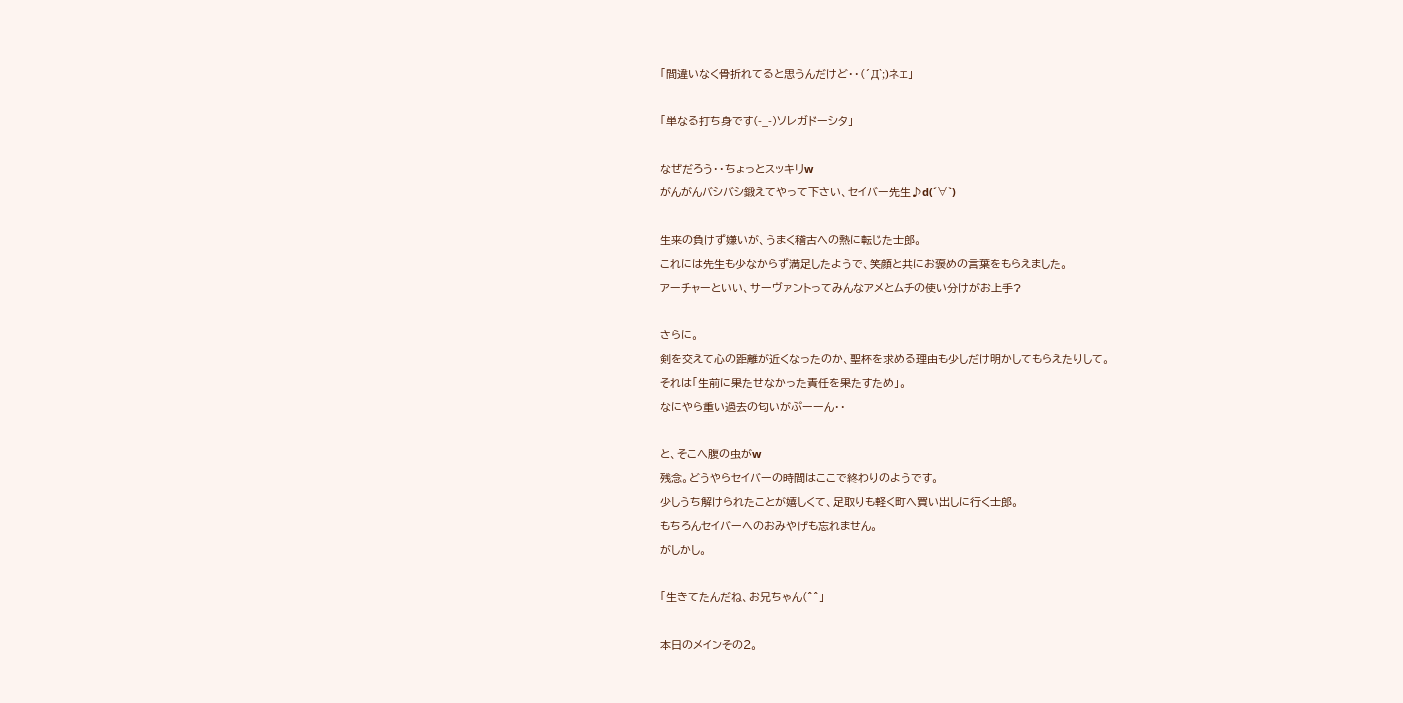「間違いなく骨折れてると思うんだけど・・(´Д`;)ネェ」

「単なる打ち身です(-_-)ソレガドーシタ」

なぜだろう・・ちょっとスッキリw
がんがんバシバシ鍛えてやって下さい、セイバー先生♪d(´∀`)

生来の負けず嫌いが、うまく稽古への熱に転じた士郎。
これには先生も少なからず満足したようで、笑顔と共にお褒めの言葉をもらえました。
アーチャーといい、サーヴァントってみんなアメとムチの使い分けがお上手?

さらに。
剣を交えて心の距離が近くなったのか、聖杯を求める理由も少しだけ明かしてもらえたりして。
それは「生前に果たせなかった責任を果たすため」。
なにやら重い過去の匂いがぷーーん・・

と、そこへ腹の虫がw
残念。どうやらセイバーの時間はここで終わりのようです。
少しうち解けられたことが嬉しくて、足取りも軽く町へ買い出しに行く士郎。
もちろんセイバーへのおみやげも忘れません。
がしかし。

「生きてたんだね、お兄ちゃん(^^」

本日のメインその2。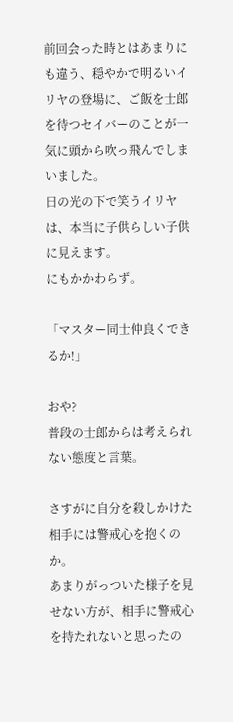前回会った時とはあまりにも違う、穏やかで明るいイリヤの登場に、ご飯を士郎を待つセイバーのことが一気に頭から吹っ飛んでしまいました。
日の光の下で笑うイリヤは、本当に子供らしい子供に見えます。
にもかかわらず。

「マスター同士仲良くできるか!」

おや?
普段の士郎からは考えられない態度と言葉。

さすがに自分を殺しかけた相手には警戒心を抱くのか。
あまりがっついた様子を見せない方が、相手に警戒心を持たれないと思ったの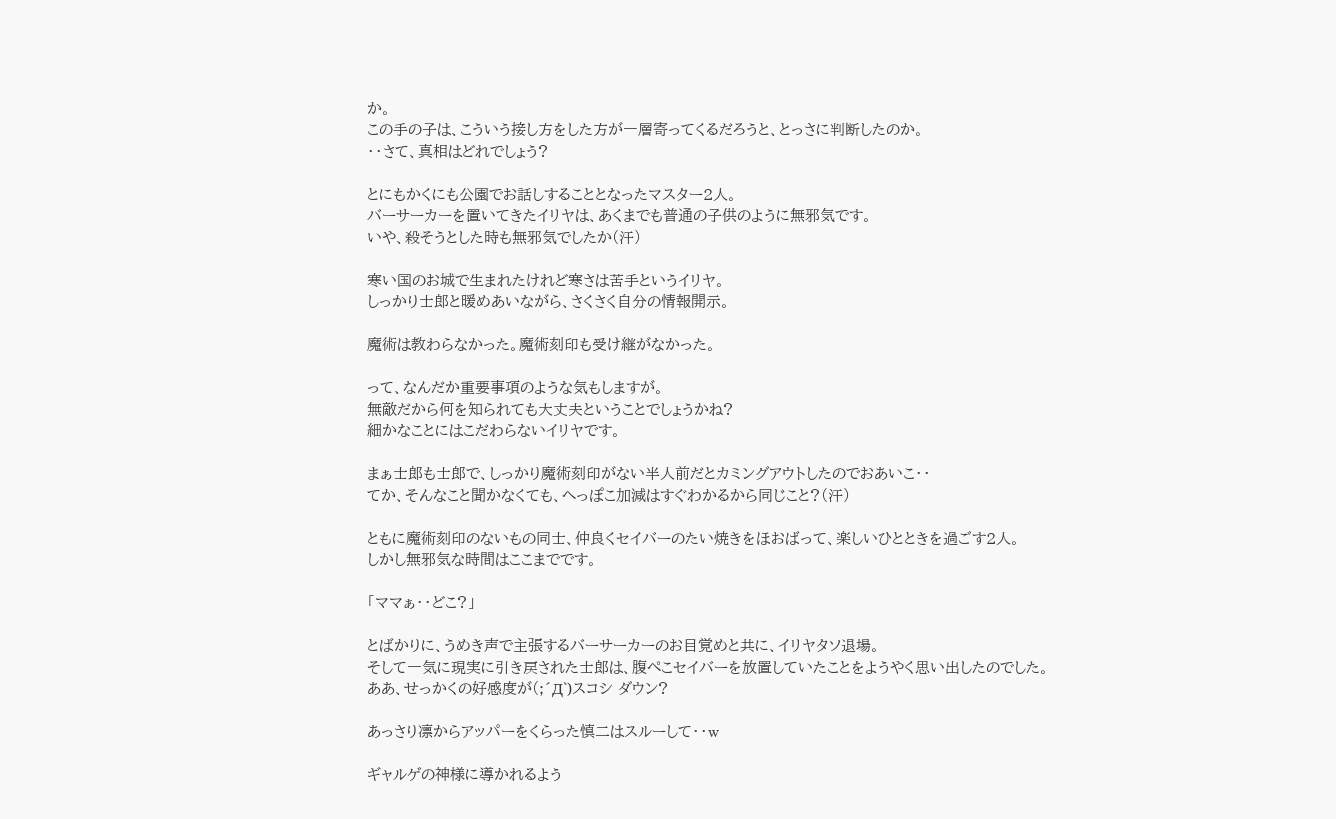か。
この手の子は、こういう接し方をした方が一層寄ってくるだろうと、とっさに判断したのか。
・・さて、真相はどれでしょう?

とにもかくにも公園でお話しすることとなったマスター2人。
バーサーカーを置いてきたイリヤは、あくまでも普通の子供のように無邪気です。
いや、殺そうとした時も無邪気でしたか(汗)

寒い国のお城で生まれたけれど寒さは苦手というイリヤ。
しっかり士郎と暖めあいながら、さくさく自分の情報開示。

魔術は教わらなかった。魔術刻印も受け継がなかった。

って、なんだか重要事項のような気もしますが。
無敵だから何を知られても大丈夫ということでしょうかね?
細かなことにはこだわらないイリヤです。

まぁ士郎も士郎で、しっかり魔術刻印がない半人前だとカミングアウトしたのでおあいこ・・
てか、そんなこと聞かなくても、へっぽこ加減はすぐわかるから同じこと?(汗)

ともに魔術刻印のないもの同士、仲良くセイバーのたい焼きをほおばって、楽しいひとときを過ごす2人。
しかし無邪気な時間はここまでです。

「ママぁ・・どこ?」

とばかりに、うめき声で主張するバーサーカーのお目覚めと共に、イリヤタソ退場。
そして一気に現実に引き戻された士郎は、腹ぺこセイバーを放置していたことをようやく思い出したのでした。
ああ、せっかくの好感度が(;´Д`)スコシ ダウン?

あっさり凛からアッパーをくらった慎二はスルーして・・w

ギャルゲの神様に導かれるよう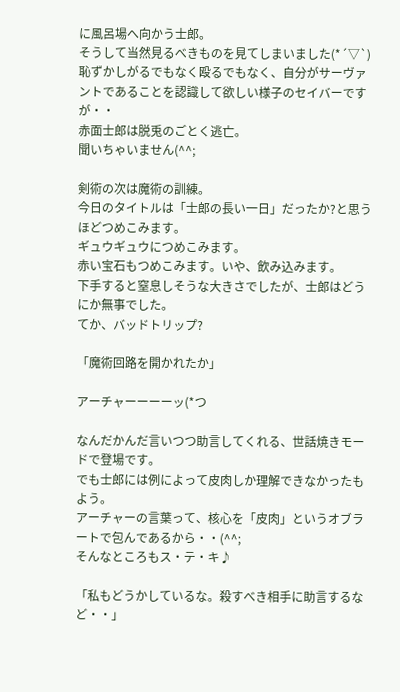に風呂場へ向かう士郎。
そうして当然見るべきものを見てしまいました(*´▽`)
恥ずかしがるでもなく殴るでもなく、自分がサーヴァントであることを認識して欲しい様子のセイバーですが・・
赤面士郎は脱兎のごとく逃亡。
聞いちゃいません(^^;

剣術の次は魔術の訓練。
今日のタイトルは「士郎の長い一日」だったか?と思うほどつめこみます。
ギュウギュウにつめこみます。
赤い宝石もつめこみます。いや、飲み込みます。
下手すると窒息しそうな大きさでしたが、士郎はどうにか無事でした。
てか、バッドトリップ?

「魔術回路を開かれたか」

アーチャーーーーッ(*つ

なんだかんだ言いつつ助言してくれる、世話焼きモードで登場です。
でも士郎には例によって皮肉しか理解できなかったもよう。
アーチャーの言葉って、核心を「皮肉」というオブラートで包んであるから・・(^^;
そんなところもス・テ・キ♪

「私もどうかしているな。殺すべき相手に助言するなど・・」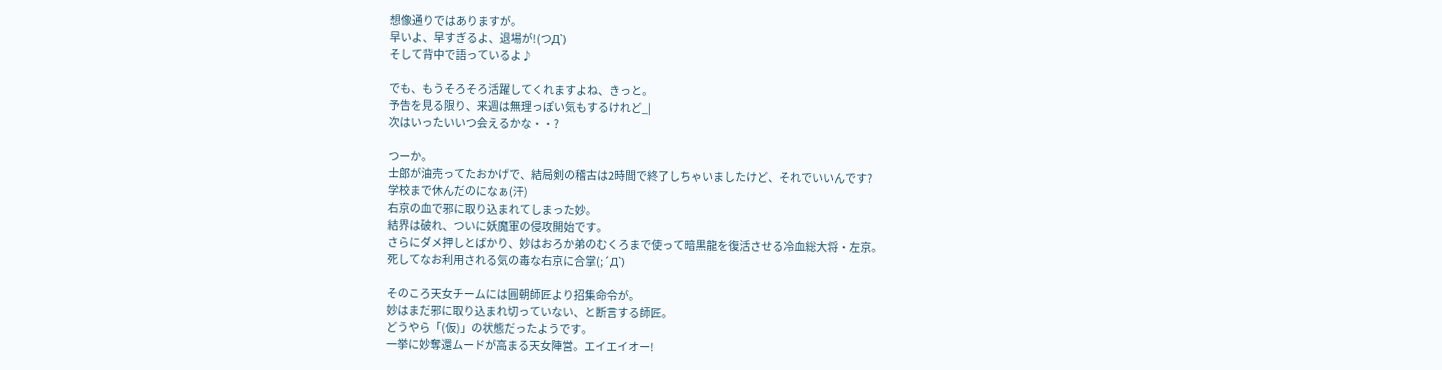想像通りではありますが。
早いよ、早すぎるよ、退場が!(つД`)
そして背中で語っているよ♪

でも、もうそろそろ活躍してくれますよね、きっと。
予告を見る限り、来週は無理っぽい気もするけれど_|
次はいったいいつ会えるかな・・?

つーか。
士郎が油売ってたおかげで、結局剣の稽古は2時間で終了しちゃいましたけど、それでいいんです?
学校まで休んだのになぁ(汗)
右京の血で邪に取り込まれてしまった妙。
結界は破れ、ついに妖魔軍の侵攻開始です。
さらにダメ押しとばかり、妙はおろか弟のむくろまで使って暗黒龍を復活させる冷血総大将・左京。
死してなお利用される気の毒な右京に合掌(;´Д`)

そのころ天女チームには圓朝師匠より招集命令が。
妙はまだ邪に取り込まれ切っていない、と断言する師匠。
どうやら「(仮)」の状態だったようです。
一挙に妙奪還ムードが高まる天女陣営。エイエイオー!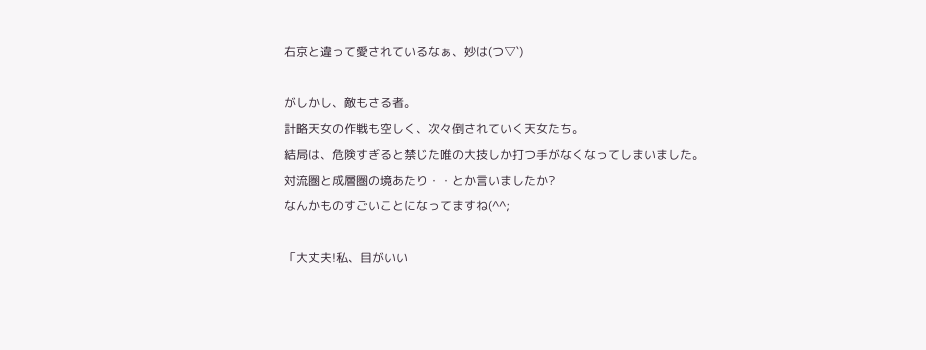右京と違って愛されているなぁ、妙は(つ▽`)

がしかし、敵もさる者。
計略天女の作戦も空しく、次々倒されていく天女たち。
結局は、危険すぎると禁じた唯の大技しか打つ手がなくなってしまいました。
対流圏と成層圏の境あたり・・とか言いましたか?
なんかものすごいことになってますね(^^;

「大丈夫!私、目がいい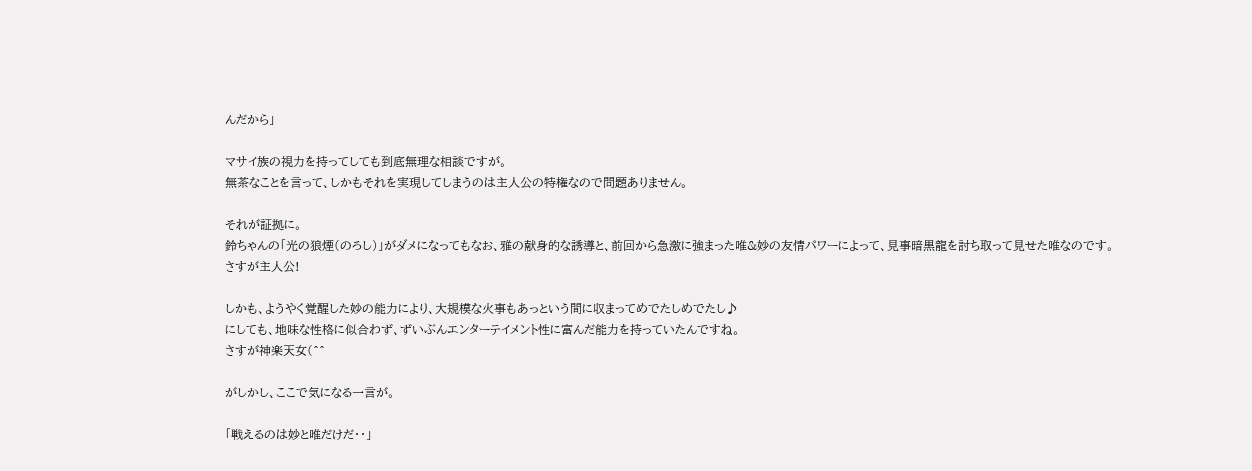んだから」

マサイ族の視力を持ってしても到底無理な相談ですが。
無茶なことを言って、しかもそれを実現してしまうのは主人公の特権なので問題ありません。

それが証拠に。
鈴ちゃんの「光の狼煙(のろし)」がダメになってもなお、雅の献身的な誘導と、前回から急激に強まった唯&妙の友情パワーによって、見事暗黒龍を討ち取って見せた唯なのです。
さすが主人公!

しかも、ようやく覚醒した妙の能力により、大規模な火事もあっという間に収まってめでたしめでたし♪
にしても、地味な性格に似合わず、ずいぶんエンターテイメント性に富んだ能力を持っていたんですね。
さすが神楽天女(^^

がしかし、ここで気になる一言が。

「戦えるのは妙と唯だけだ・・」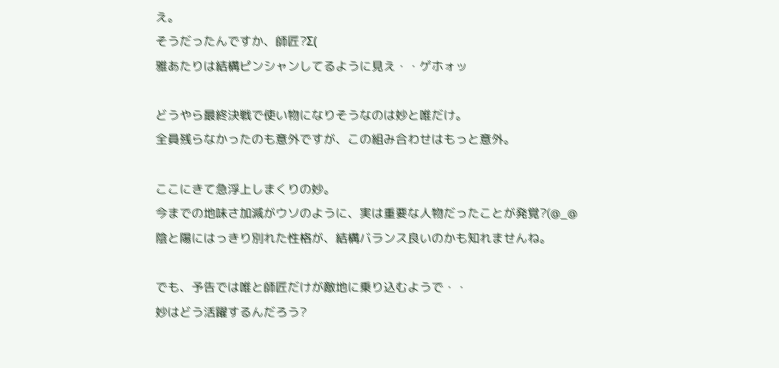え。
そうだったんですか、師匠?Σ(
雅あたりは結構ピンシャンしてるように見え・・ゲホォッ

どうやら最終決戦で使い物になりそうなのは妙と唯だけ。
全員残らなかったのも意外ですが、この組み合わせはもっと意外。

ここにきて急浮上しまくりの妙。
今までの地味さ加減がウソのように、実は重要な人物だったことが発覚?(@_@
陰と陽にはっきり別れた性格が、結構バランス良いのかも知れませんね。

でも、予告では唯と師匠だけが敵地に乗り込むようで・・
妙はどう活躍するんだろう?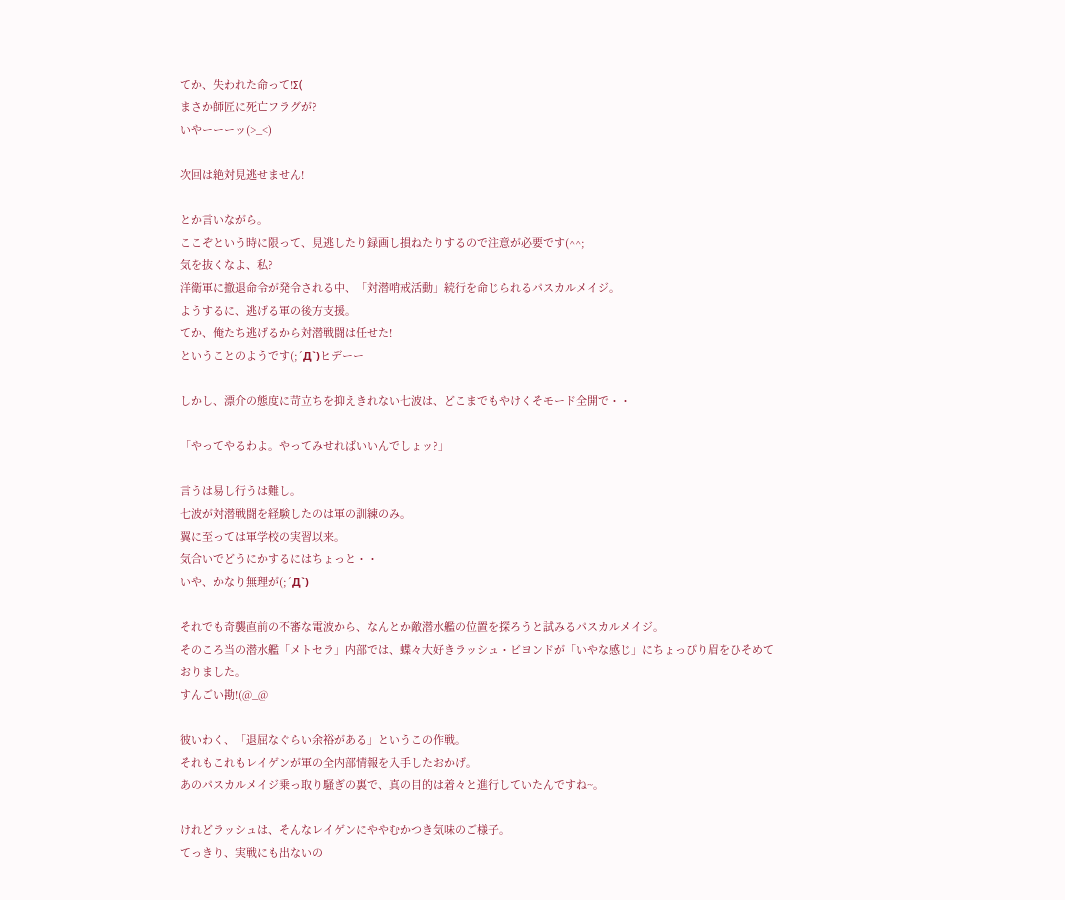てか、失われた命って!Σ(
まさか師匠に死亡フラグが?
いやーーーッ(>_<)

次回は絶対見逃せません!

とか言いながら。
ここぞという時に限って、見逃したり録画し損ねたりするので注意が必要です(^^;
気を抜くなよ、私?
洋衛軍に撤退命令が発令される中、「対潜哨戒活動」続行を命じられるパスカルメイジ。
ようするに、逃げる軍の後方支援。
てか、俺たち逃げるから対潜戦闘は任せた!
ということのようです(;´Д`)ヒデーー

しかし、漂介の態度に苛立ちを抑えきれない七波は、どこまでもやけくそモード全開で・・

「やってやるわよ。やってみせればいいんでしょッ?」

言うは易し行うは難し。
七波が対潜戦闘を経験したのは軍の訓練のみ。
翼に至っては軍学校の実習以来。
気合いでどうにかするにはちょっと・・
いや、かなり無理が(;´Д`)

それでも奇襲直前の不審な電波から、なんとか敵潜水艦の位置を探ろうと試みるパスカルメイジ。
そのころ当の潜水艦「メトセラ」内部では、蝶々大好きラッシュ・ビヨンドが「いやな感じ」にちょっぴり眉をひそめておりました。
すんごい勘!(@_@

彼いわく、「退屈なぐらい余裕がある」というこの作戦。
それもこれもレイゲンが軍の全内部情報を入手したおかげ。
あのパスカルメイジ乗っ取り騒ぎの裏で、真の目的は着々と進行していたんですね~。

けれどラッシュは、そんなレイゲンにややむかつき気味のご様子。
てっきり、実戦にも出ないの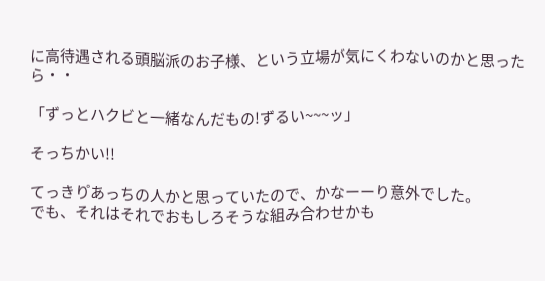に高待遇される頭脳派のお子様、という立場が気にくわないのかと思ったら・・

「ずっとハクビと一緒なんだもの!ずるい~~~ッ」

そっちかい!!

てっきり゚あっちの人かと思っていたので、かなーーり意外でした。
でも、それはそれでおもしろそうな組み合わせかも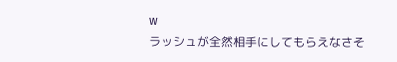w
ラッシュが全然相手にしてもらえなさそ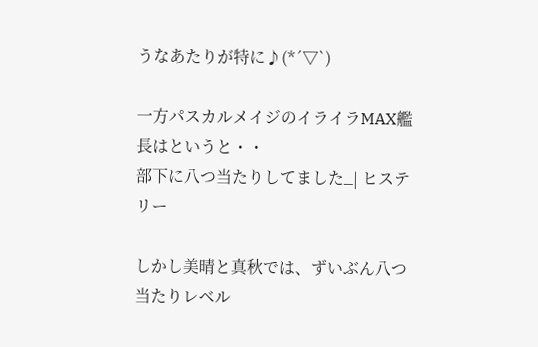うなあたりが特に♪(*´▽`)

一方パスカルメイジのイライラMAX艦長はというと・・
部下に八つ当たりしてました_| ヒステリー

しかし美晴と真秋では、ずいぶん八つ当たりレベル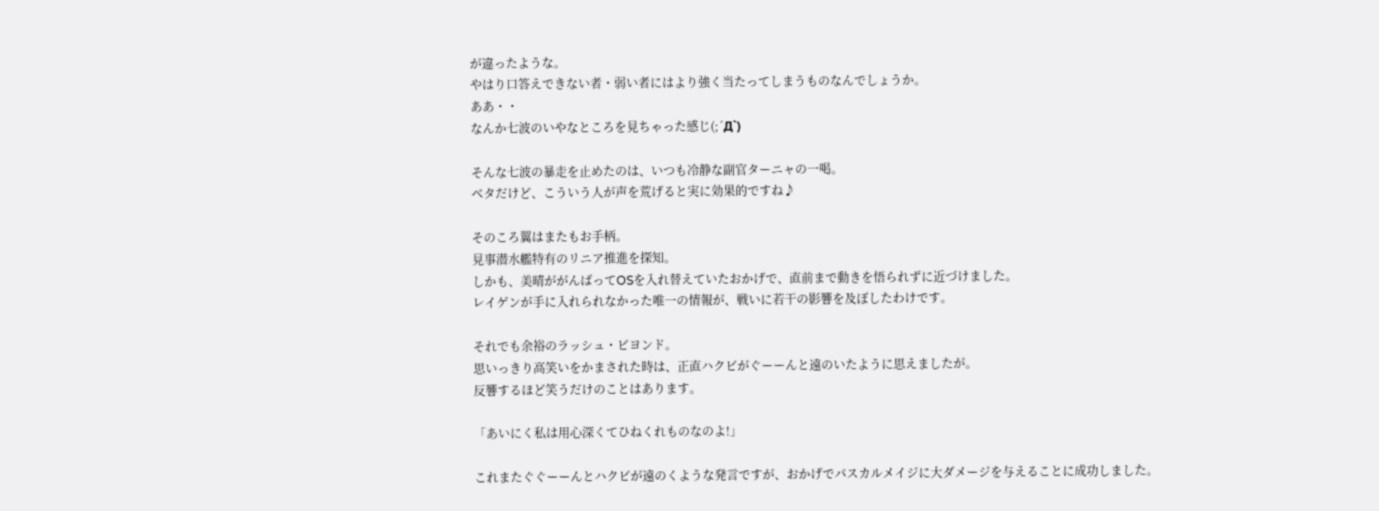が違ったような。
やはり口答えできない者・弱い者にはより強く当たってしまうものなんでしょうか。
ああ・・
なんか七波のいやなところを見ちゃった感じ(;´Д`)

そんな七波の暴走を止めたのは、いつも冷静な副官ターニャの一喝。
ベタだけど、こういう人が声を荒げると実に効果的ですね♪

そのころ翼はまたもお手柄。
見事潜水艦特有のリニア推進を探知。
しかも、美晴ががんばってOSを入れ替えていたおかげで、直前まで動きを悟られずに近づけました。
レイゲンが手に入れられなかった唯一の情報が、戦いに若干の影響を及ぼしたわけです。

それでも余裕のラッシュ・ビヨンド。
思いっきり高笑いをかまされた時は、正直ハクビがぐーーんと遠のいたように思えましたが。
反響するほど笑うだけのことはあります。

「あいにく私は用心深くてひねくれものなのよ!」

これまたぐぐーーんとハクビが遠のくような発言ですが、おかげでパスカルメイジに大ダメージを与えることに成功しました。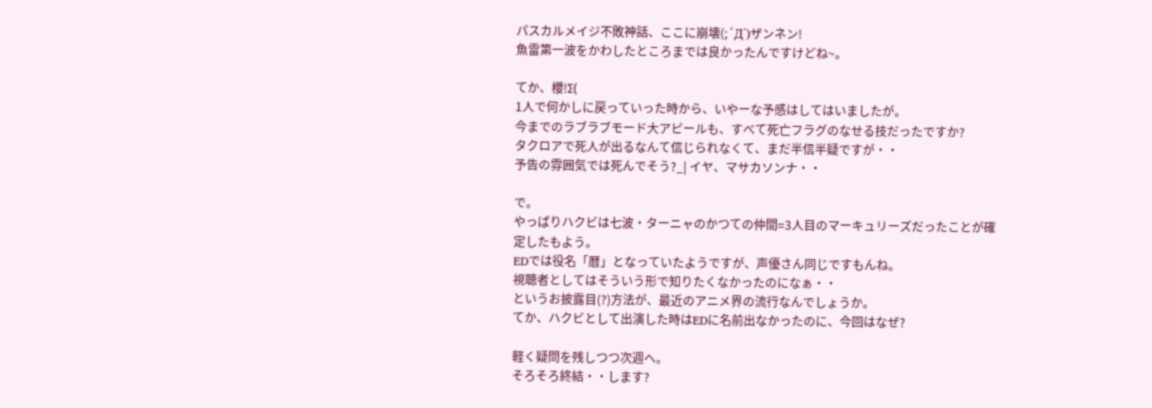パスカルメイジ不敗神話、ここに崩壊(;´Д`)ザンネン!
魚雷第一波をかわしたところまでは良かったんですけどね~。

てか、櫻!Σ(
1人で何かしに戻っていった時から、いやーな予感はしてはいましたが。
今までのラブラブモード大アピールも、すべて死亡フラグのなせる技だったですか?
タクロアで死人が出るなんて信じられなくて、まだ半信半疑ですが・・
予告の雰囲気では死んでそう?_| イヤ、マサカソンナ・・

で。
やっぱりハクビは七波・ターニャのかつての仲間=3人目のマーキュリーズだったことが確定したもよう。
EDでは役名「暦」となっていたようですが、声優さん同じですもんね。
視聴者としてはそういう形で知りたくなかったのになぁ・・
というお披露目(?)方法が、最近のアニメ界の流行なんでしょうか。
てか、ハクビとして出演した時はEDに名前出なかったのに、今回はなぜ?

軽く疑問を残しつつ次週へ。
そろそろ終結・・します?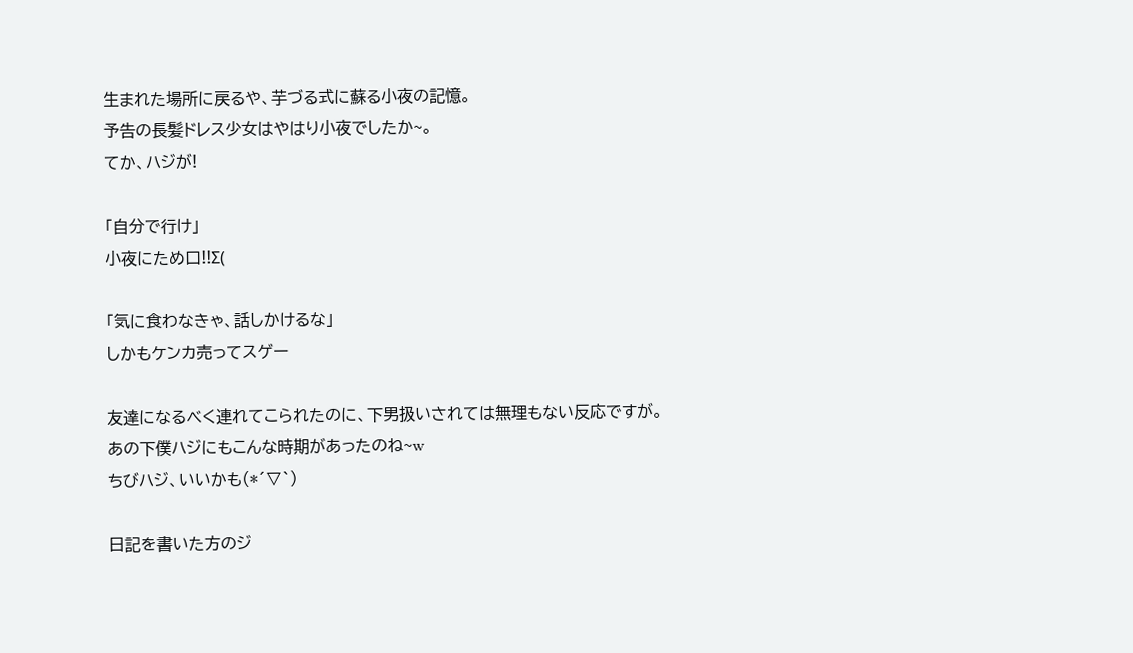生まれた場所に戻るや、芋づる式に蘇る小夜の記憶。
予告の長髪ドレス少女はやはり小夜でしたか~。
てか、ハジが!

「自分で行け」
小夜にため口!!Σ(

「気に食わなきゃ、話しかけるな」
しかもケンカ売ってスゲー

友達になるべく連れてこられたのに、下男扱いされては無理もない反応ですが。
あの下僕ハジにもこんな時期があったのね~w
ちびハジ、いいかも(*´▽`)

日記を書いた方のジ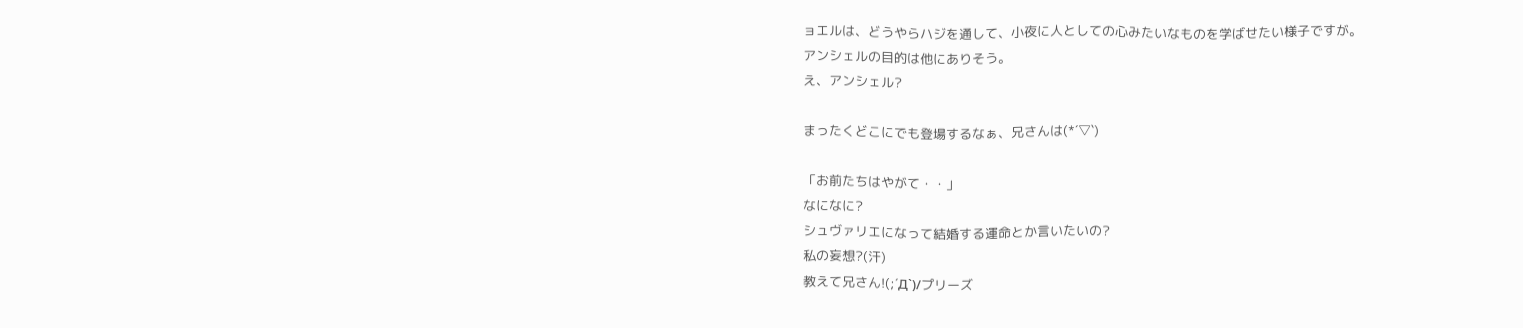ョエルは、どうやらハジを通して、小夜に人としての心みたいなものを学ばせたい様子ですが。
アンシェルの目的は他にありそう。
え、アンシェル?

まったくどこにでも登場するなぁ、兄さんは(*´▽`)

「お前たちはやがて・・」
なになに?
シュヴァリエになって結婚する運命とか言いたいの?
私の妄想?(汗)
教えて兄さん!(;´Д`)/プリーズ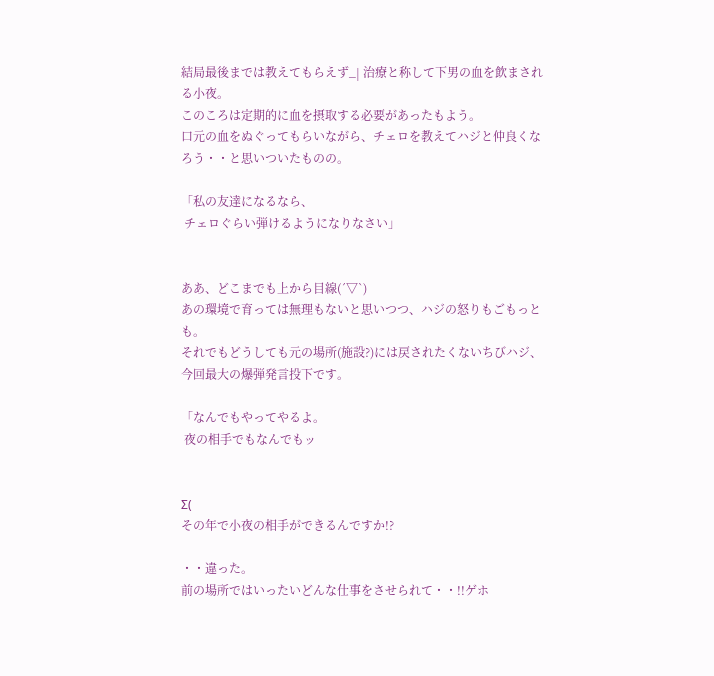結局最後までは教えてもらえず_| 治療と称して下男の血を飲まされる小夜。
このころは定期的に血を摂取する必要があったもよう。
口元の血をぬぐってもらいながら、チェロを教えてハジと仲良くなろう・・と思いついたものの。

「私の友達になるなら、
 チェロぐらい弾けるようになりなさい」


ああ、どこまでも上から目線(´▽`)
あの環境で育っては無理もないと思いつつ、ハジの怒りもごもっとも。
それでもどうしても元の場所(施設?)には戻されたくないちびハジ、今回最大の爆弾発言投下です。

「なんでもやってやるよ。
 夜の相手でもなんでもッ


Σ(
その年で小夜の相手ができるんですか!?

・・違った。
前の場所ではいったいどんな仕事をさせられて・・!!ゲホ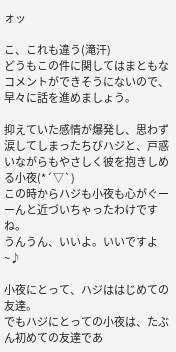ォッ

こ、これも違う(滝汗)
どうもこの件に関してはまともなコメントができそうにないので、早々に話を進めましょう。

抑えていた感情が爆発し、思わず涙してしまったちびハジと、戸惑いながらもやさしく彼を抱きしめる小夜(*´▽`)
この時からハジも小夜も心がぐーーんと近づいちゃったわけですね。
うんうん、いいよ。いいですよ~♪

小夜にとって、ハジははじめての友達。
でもハジにとっての小夜は、たぶん初めての友達であ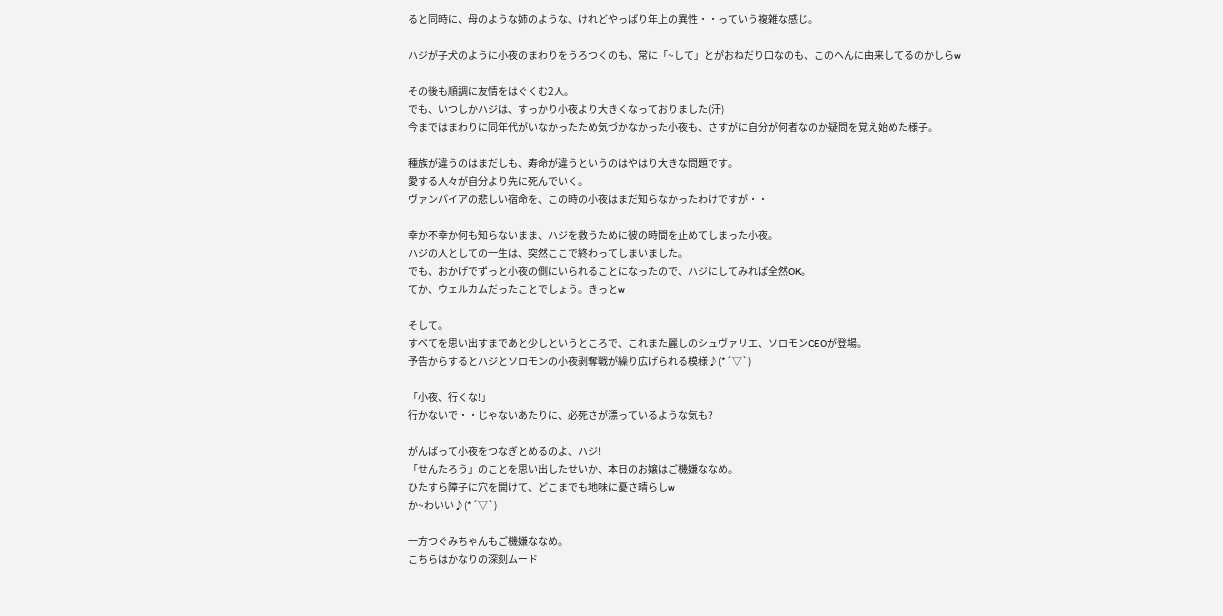ると同時に、母のような姉のような、けれどやっぱり年上の異性・・っていう複雑な感じ。

ハジが子犬のように小夜のまわりをうろつくのも、常に「~して」とか゚おねだり口なのも、このへんに由来してるのかしらw

その後も順調に友情をはぐくむ2人。
でも、いつしかハジは、すっかり小夜より大きくなっておりました(汗)
今まではまわりに同年代がいなかったため気づかなかった小夜も、さすがに自分が何者なのか疑問を覚え始めた様子。

種族が違うのはまだしも、寿命が違うというのはやはり大きな問題です。
愛する人々が自分より先に死んでいく。
ヴァンパイアの悲しい宿命を、この時の小夜はまだ知らなかったわけですが・・

幸か不幸か何も知らないまま、ハジを救うために彼の時間を止めてしまった小夜。
ハジの人としての一生は、突然ここで終わってしまいました。
でも、おかげでずっと小夜の側にいられることになったので、ハジにしてみれば全然OK。
てか、ウェルカムだったことでしょう。きっとw

そして。
すべてを思い出すまであと少しというところで、これまた麗しのシュヴァリエ、ソロモンCEOが登場。
予告からするとハジとソロモンの小夜剥奪戦が繰り広げられる模様♪(*´▽`)

「小夜、行くな!」
行かないで・・じゃないあたりに、必死さが漂っているような気も?

がんばって小夜をつなぎとめるのよ、ハジ!
「せんたろう」のことを思い出したせいか、本日のお嬢はご機嫌ななめ。
ひたすら障子に穴を開けて、どこまでも地味に憂さ晴らしw
か~わいい♪(*´▽`)

一方つぐみちゃんもご機嫌ななめ。
こちらはかなりの深刻ムード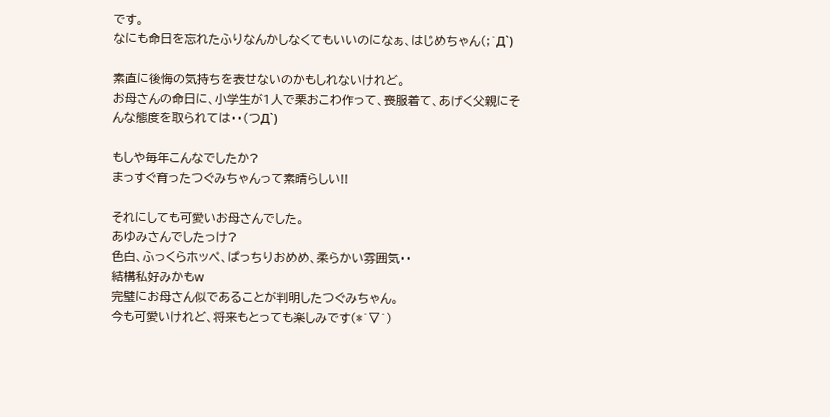です。
なにも命日を忘れたふりなんかしなくてもいいのになぁ、はじめちゃん(;´Д`)

素直に後悔の気持ちを表せないのかもしれないけれど。
お母さんの命日に、小学生が1人で栗おこわ作って、喪服着て、あげく父親にそんな態度を取られては・・(つД`)

もしや毎年こんなでしたか?
まっすぐ育ったつぐみちゃんって素晴らしい!!

それにしても可愛いお母さんでした。
あゆみさんでしたっけ?
色白、ふっくらホッペ、ぱっちりおめめ、柔らかい雰囲気・・
結構私好みかもw
完璧にお母さん似であることが判明したつぐみちゃん。
今も可愛いけれど、将来もとっても楽しみです(*´▽`)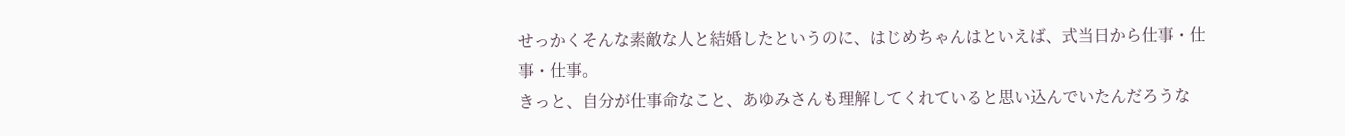せっかくそんな素敵な人と結婚したというのに、はじめちゃんはといえば、式当日から仕事・仕事・仕事。
きっと、自分が仕事命なこと、あゆみさんも理解してくれていると思い込んでいたんだろうな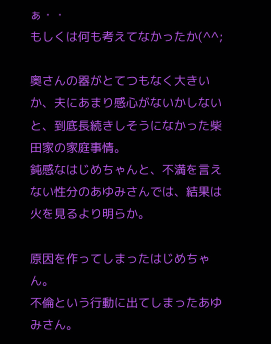ぁ・・
もしくは何も考えてなかったか(^^;

奥さんの器がとてつもなく大きいか、夫にあまり感心がないかしないと、到底長続きしそうになかった柴田家の家庭事情。
鈍感なはじめちゃんと、不満を言えない性分のあゆみさんでは、結果は火を見るより明らか。

原因を作ってしまったはじめちゃん。
不倫という行動に出てしまったあゆみさん。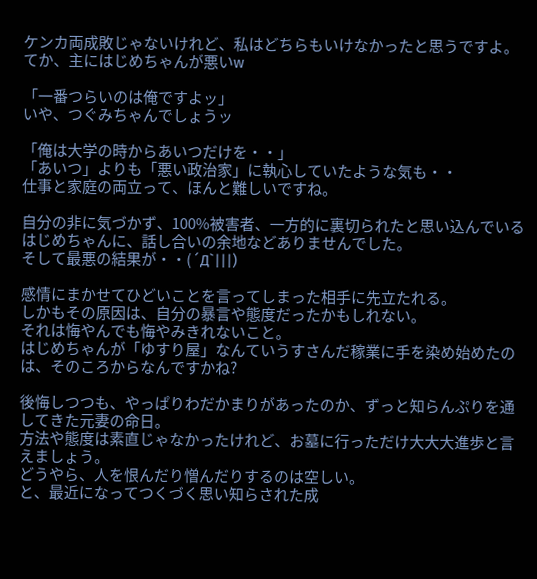ケンカ両成敗じゃないけれど、私はどちらもいけなかったと思うですよ。
てか、主にはじめちゃんが悪いw

「一番つらいのは俺ですよッ」
いや、つぐみちゃんでしょうッ

「俺は大学の時からあいつだけを・・」
「あいつ」よりも「悪い政治家」に執心していたような気も・・
仕事と家庭の両立って、ほんと難しいですね。

自分の非に気づかず、100%被害者、一方的に裏切られたと思い込んでいるはじめちゃんに、話し合いの余地などありませんでした。
そして最悪の結果が・・(´Д`|||)

感情にまかせてひどいことを言ってしまった相手に先立たれる。
しかもその原因は、自分の暴言や態度だったかもしれない。
それは悔やんでも悔やみきれないこと。
はじめちゃんが「ゆすり屋」なんていうすさんだ稼業に手を染め始めたのは、そのころからなんですかね?

後悔しつつも、やっぱりわだかまりがあったのか、ずっと知らんぷりを通してきた元妻の命日。
方法や態度は素直じゃなかったけれど、お墓に行っただけ大大大進歩と言えましょう。
どうやら、人を恨んだり憎んだりするのは空しい。
と、最近になってつくづく思い知らされた成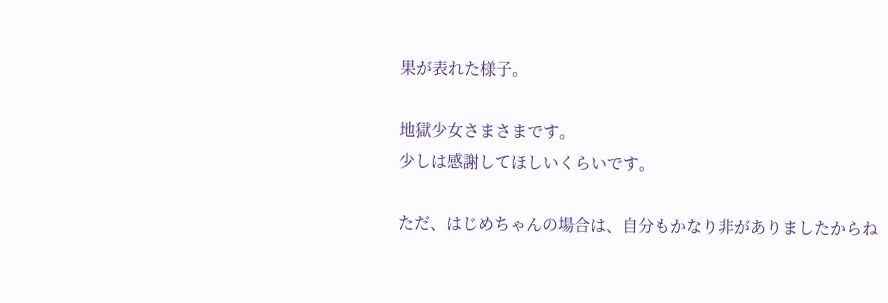果が表れた様子。

地獄少女さまさまです。
少しは感謝してほしいくらいです。

ただ、はじめちゃんの場合は、自分もかなり非がありましたからね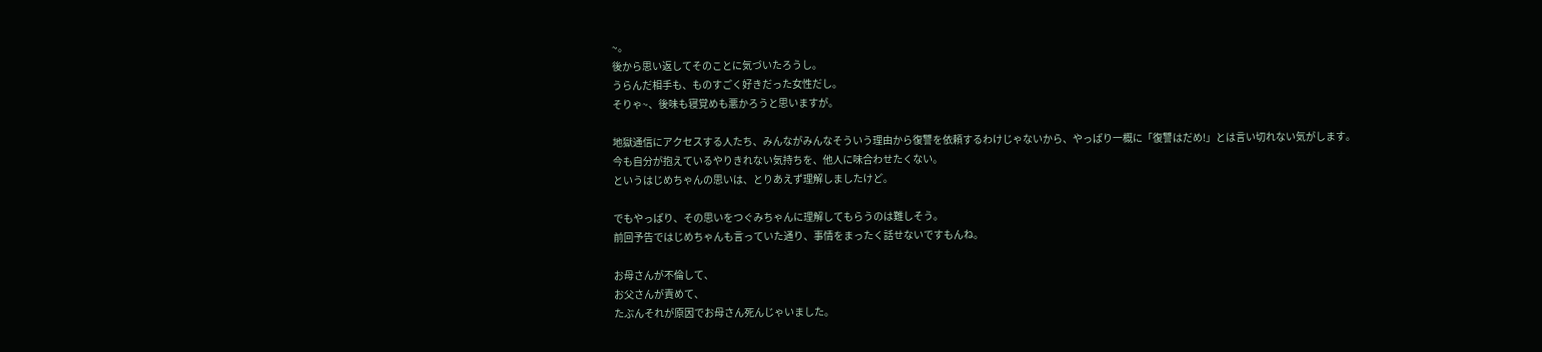~。
後から思い返してそのことに気づいたろうし。
うらんだ相手も、ものすごく好きだった女性だし。
そりゃ~、後味も寝覚めも悪かろうと思いますが。

地獄通信にアクセスする人たち、みんながみんなそういう理由から復讐を依頼するわけじゃないから、やっぱり一概に「復讐はだめ!」とは言い切れない気がします。
今も自分が抱えているやりきれない気持ちを、他人に味合わせたくない。
というはじめちゃんの思いは、とりあえず理解しましたけど。

でもやっぱり、その思いをつぐみちゃんに理解してもらうのは難しそう。
前回予告ではじめちゃんも言っていた通り、事情をまったく話せないですもんね。

お母さんが不倫して、
お父さんが責めて、
たぶんそれが原因でお母さん死んじゃいました。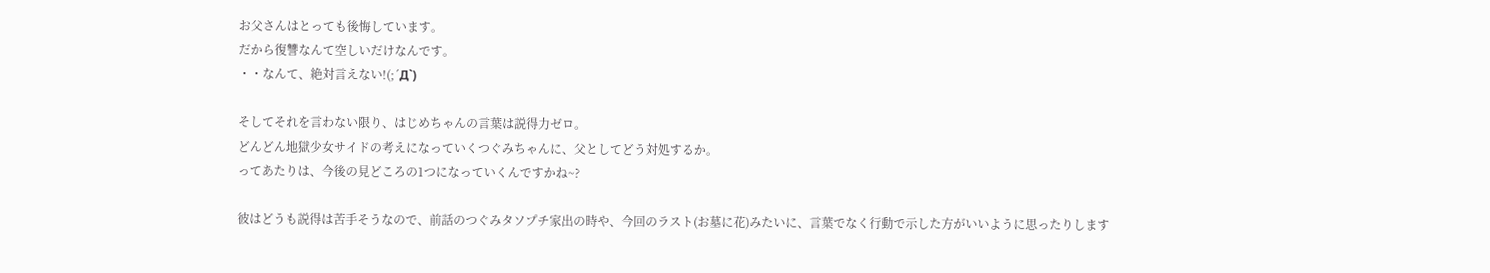お父さんはとっても後悔しています。
だから復讐なんて空しいだけなんです。
・・なんて、絶対言えない!(;´Д`)

そしてそれを言わない限り、はじめちゃんの言葉は説得力ゼロ。
どんどん地獄少女サイドの考えになっていくつぐみちゃんに、父としてどう対処するか。
ってあたりは、今後の見どころの1つになっていくんですかね~?

彼はどうも説得は苦手そうなので、前話のつぐみタソプチ家出の時や、今回のラスト(お墓に花)みたいに、言葉でなく行動で示した方がいいように思ったりします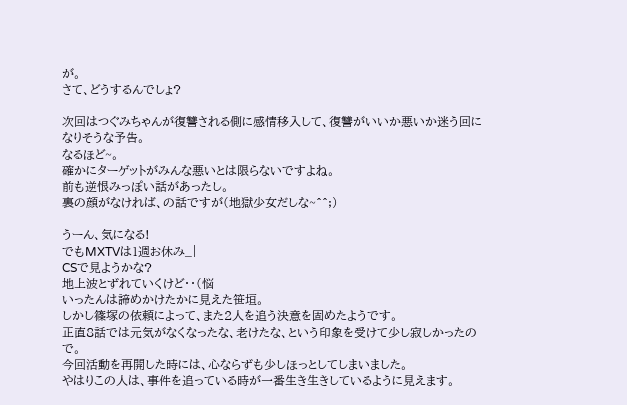が。
さて、どうするんでしょ?

次回はつぐみちゃんが復讐される側に感情移入して、復讐がいいか悪いか迷う回になりそうな予告。
なるほど~。
確かにターゲットがみんな悪いとは限らないですよね。
前も逆恨みっぽい話があったし。
裏の顔がなければ、の話ですが(地獄少女だしな~^^;)

うーん、気になる!
でもMXTVは1週お休み_|
CSで見ようかな?
地上波とずれていくけど・・(悩
いったんは諦めかけたかに見えた笹垣。
しかし篠塚の依頼によって、また2人を追う決意を固めたようです。
正直8話では元気がなくなったな、老けたな、という印象を受けて少し寂しかったので。
今回活動を再開した時には、心ならずも少しほっとしてしまいました。
やはりこの人は、事件を追っている時が一番生き生きしているように見えます。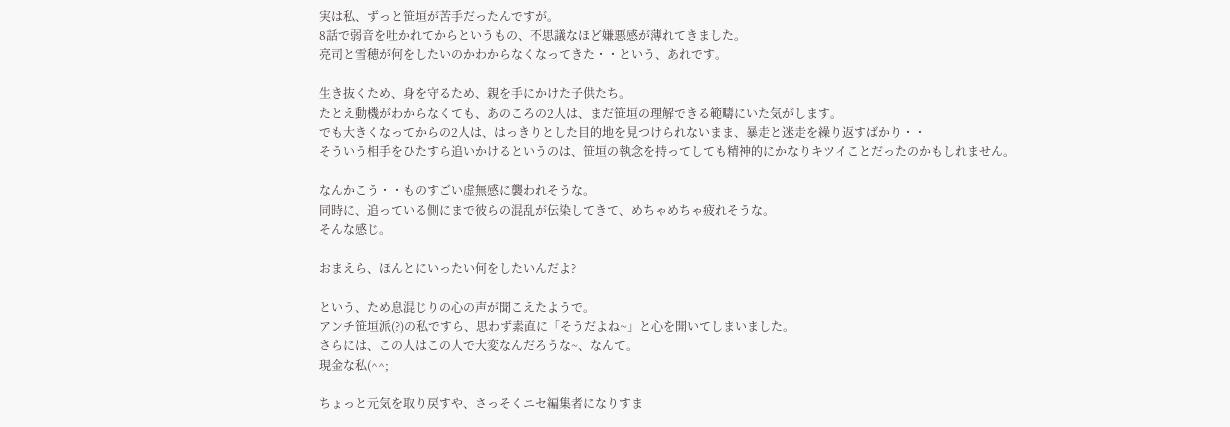実は私、ずっと笹垣が苦手だったんですが。
8話で弱音を吐かれてからというもの、不思議なほど嫌悪感が薄れてきました。
亮司と雪穂が何をしたいのかわからなくなってきた・・という、あれです。

生き抜くため、身を守るため、親を手にかけた子供たち。
たとえ動機がわからなくても、あのころの2人は、まだ笹垣の理解できる範疇にいた気がします。
でも大きくなってからの2人は、はっきりとした目的地を見つけられないまま、暴走と迷走を繰り返すばかり・・
そういう相手をひたすら追いかけるというのは、笹垣の執念を持ってしても精神的にかなりキツイことだったのかもしれません。

なんかこう・・ものすごい虚無感に襲われそうな。
同時に、追っている側にまで彼らの混乱が伝染してきて、めちゃめちゃ疲れそうな。
そんな感じ。

おまえら、ほんとにいったい何をしたいんだよ?

という、ため息混じりの心の声が聞こえたようで。
アンチ笹垣派(?)の私ですら、思わず素直に「そうだよね~」と心を開いてしまいました。
さらには、この人はこの人で大変なんだろうな~、なんて。
現金な私(^^;

ちょっと元気を取り戻すや、さっそくニセ編集者になりすま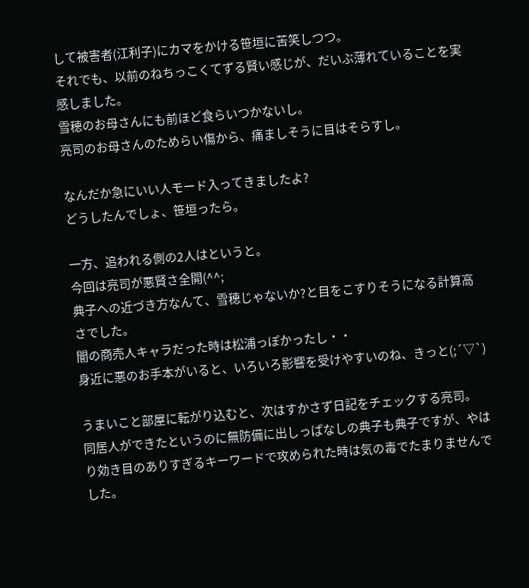して被害者(江利子)にカマをかける笹垣に苦笑しつつ。
それでも、以前のねちっこくてずる賢い感じが、だいぶ薄れていることを実感しました。
雪穂のお母さんにも前ほど食らいつかないし。
亮司のお母さんのためらい傷から、痛ましそうに目はそらすし。

なんだか急にいい人モード入ってきましたよ?
どうしたんでしょ、笹垣ったら。

一方、追われる側の2人はというと。
今回は亮司が悪賢さ全開(^^;
典子への近づき方なんて、雪穂じゃないか?と目をこすりそうになる計算高さでした。
闇の商売人キャラだった時は松浦っぽかったし・・
身近に悪のお手本がいると、いろいろ影響を受けやすいのね、きっと(;´▽`)

うまいこと部屋に転がり込むと、次はすかさず日記をチェックする亮司。
同居人ができたというのに無防備に出しっぱなしの典子も典子ですが、やはり効き目のありすぎるキーワードで攻められた時は気の毒でたまりませんでした。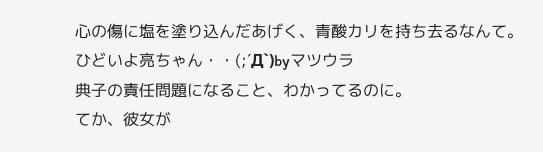心の傷に塩を塗り込んだあげく、青酸カリを持ち去るなんて。
ひどいよ亮ちゃん・・(;´Д`)byマツウラ
典子の責任問題になること、わかってるのに。
てか、彼女が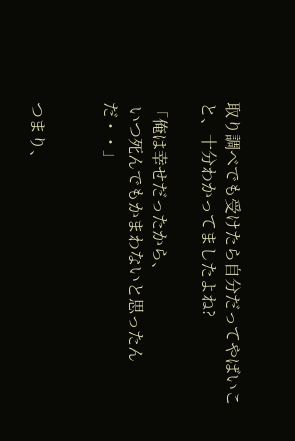取り調べでも受けたら自分だってやばいこと、十分わかってましたよね?

「俺は幸せだったから、
 いつ死んでもかまわないと思ったんだ・・」


つまり、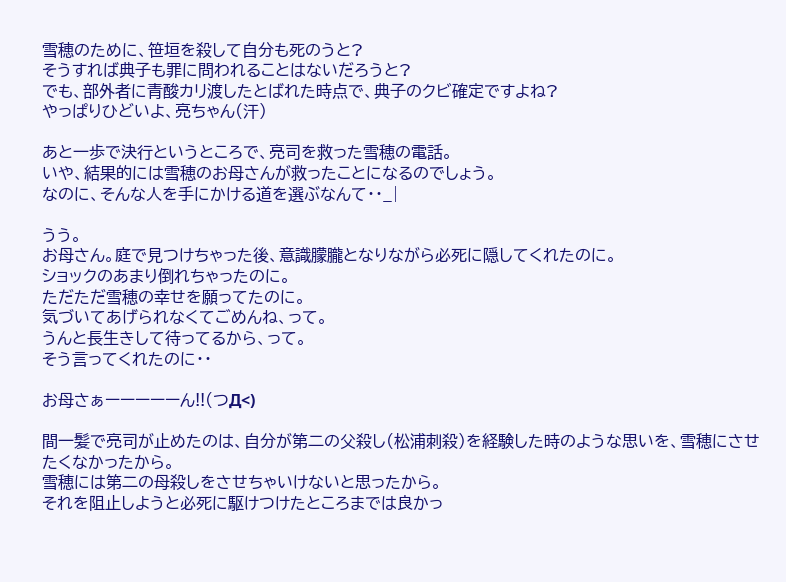雪穂のために、笹垣を殺して自分も死のうと?
そうすれば典子も罪に問われることはないだろうと?
でも、部外者に青酸カリ渡したとばれた時点で、典子のクビ確定ですよね?
やっぱりひどいよ、亮ちゃん(汗)

あと一歩で決行というところで、亮司を救った雪穂の電話。
いや、結果的には雪穂のお母さんが救ったことになるのでしょう。
なのに、そんな人を手にかける道を選ぶなんて・・_|

うう。
お母さん。庭で見つけちゃった後、意識朦朧となりながら必死に隠してくれたのに。
ショックのあまり倒れちゃったのに。
ただただ雪穂の幸せを願ってたのに。
気づいてあげられなくてごめんね、って。
うんと長生きして待ってるから、って。
そう言ってくれたのに・・

お母さぁーーーーーん!!(つД<)

間一髪で亮司が止めたのは、自分が第二の父殺し(松浦刺殺)を経験した時のような思いを、雪穂にさせたくなかったから。
雪穂には第二の母殺しをさせちゃいけないと思ったから。
それを阻止しようと必死に駆けつけたところまでは良かっ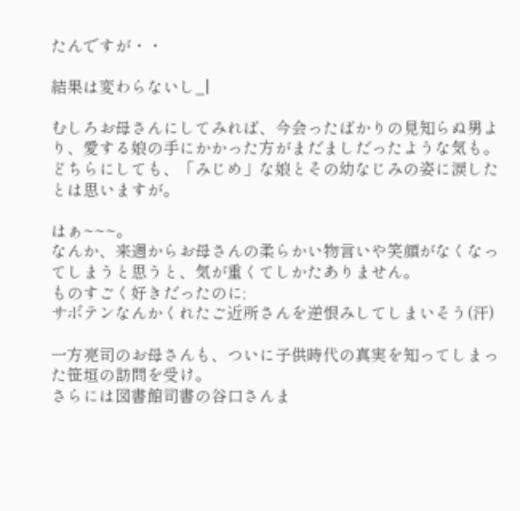たんですが・・

結果は変わらないし_|

むしろお母さんにしてみれば、今会ったばかりの見知らぬ男より、愛する娘の手にかかった方がまだましだったような気も。
どちらにしても、「みじめ」な娘とその幼なじみの姿に涙したとは思いますが。

はぁ~~~。
なんか、来週からお母さんの柔らかい物言いや笑顔がなくなってしまうと思うと、気が重くてしかたありません。
ものすごく好きだったのに;
サボテンなんかくれたご近所さんを逆恨みしてしまいそう(汗)

一方亮司のお母さんも、ついに子供時代の真実を知ってしまった笹垣の訪問を受け。
さらには図書館司書の谷口さんま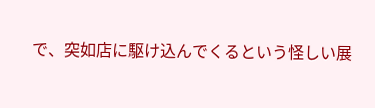で、突如店に駆け込んでくるという怪しい展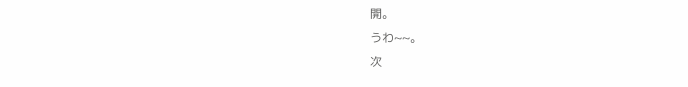開。
うわ~~。
次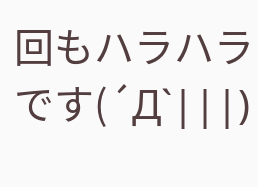回もハラハラです(´Д`|||)